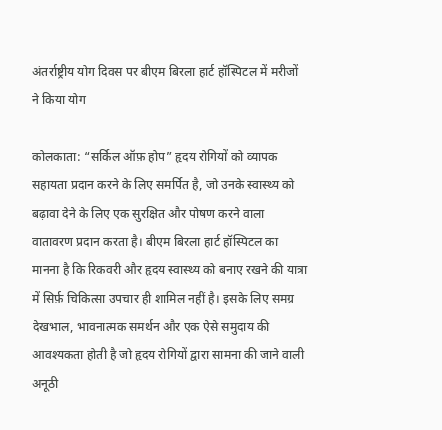अंतर्राष्ट्रीय योग दिवस पर बीएम बिरला हार्ट हॉस्पिटल में मरीजों ने किया योग

कोलकाता: “सर्किल ऑफ़ होप” हृदय रोगियों को व्यापक सहायता प्रदान करने के लिए समर्पित है, जो उनके स्वास्थ्य को बढ़ावा देने के लिए एक सुरक्षित और पोषण करने वाला वातावरण प्रदान करता है। बीएम बिरला हार्ट हॉस्पिटल का मानना है कि रिकवरी और हृदय स्वास्थ्य को बनाए रखने की यात्रा में सिर्फ़ चिकित्सा उपचार ही शामिल नहीं है। इसके लिए समग्र देखभाल, भावनात्मक समर्थन और एक ऐसे समुदाय की आवश्यकता होती है जो हृदय रोगियों द्वारा सामना की जाने वाली अनूठी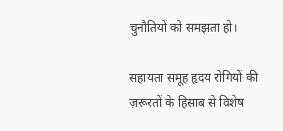चुनौतियों को समझता हो।

सहायता समूह हृदय रोगियों की ज़रूरतों के हिसाब से विशेष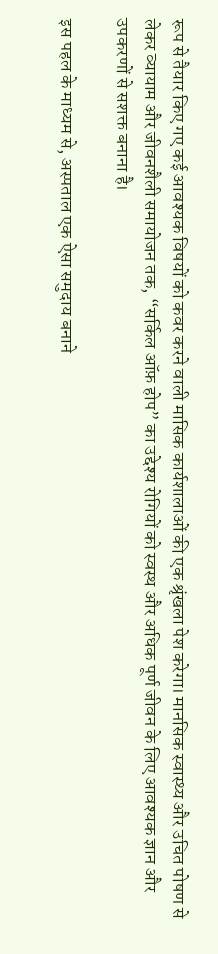रूप से तैयार किए गए कई आवश्यक विषयों को कवर करने वाली मासिक कार्यशालाओं की एक श्रृंखला पेश करेगा। मानसिक स्वास्थ्य और उचित पोषण से लेकर व्यायाम और जीवनशैली समायोजन तक, “सर्किल ऑफ़ होप” का उद्देश्य रोगियों को स्वस्थ और अधिक पूर्ण जीवन के लिए आवश्यक ज्ञान और उपकरणों से सशक्त बनाना है।

इस पहल के माध्यम से, अस्पताल एक ऐसा समुदाय बनाने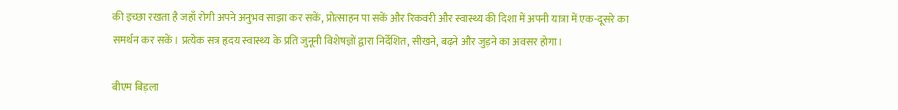की इच्छा रखता है जहाँ रोगी अपने अनुभव साझा कर सकें, प्रोत्साहन पा सकें और रिकवरी और स्वास्थ्य की दिशा में अपनी यात्रा में एक-दूसरे का समर्थन कर सकें। प्रत्येक सत्र हृदय स्वास्थ्य के प्रति जुनूनी विशेषज्ञों द्वारा निर्देशित, सीखने, बढ़ने और जुड़ने का अवसर होगा।

बीएम बिड़ला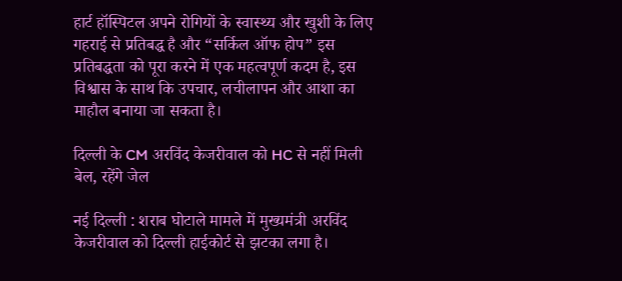हार्ट हॉस्पिटल अपने रोगियों के स्वास्थ्य और खुशी के लिए गहराई से प्रतिबद्ध है और “सर्किल ऑफ होप” इस प्रतिबद्धता को पूरा करने में एक महत्वपूर्ण कदम है, इस विश्वास के साथ कि उपचार, लचीलापन और आशा का माहौल बनाया जा सकता है।

दिल्ली के CM अरविंद केजरीवाल को HC से नहीं मिली बेल, रहेंगे जेल

नई दिल्ली : शराब घोटाले मामले में मुख्यमंत्री अरविंद केजरीवाल को दिल्ली हाईकोर्ट से झटका लगा है।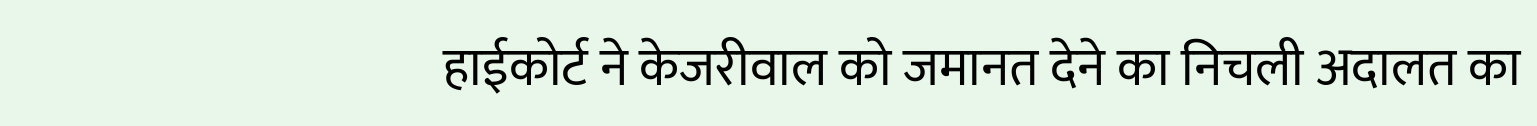हाईकोर्ट ने केजरीवाल को जमानत देने का निचली अदालत का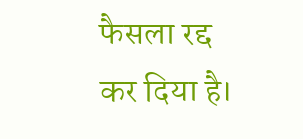फैसला रद्द कर दिया है।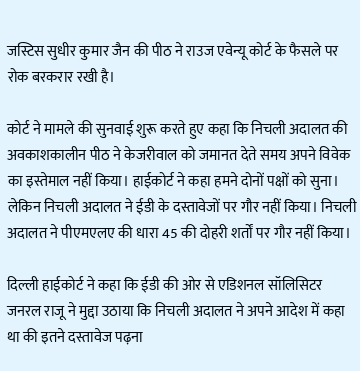जस्टिस सुधीर कुमार जैन की पीठ ने राउज एवेन्यू कोर्ट के फैसले पर रोक बरकरार रखी है।

कोर्ट ने मामले की सुनवाई शुरू करते हुए कहा कि निचली अदालत की अवकाशकालीन पीठ ने केजरीवाल को जमानत देते समय अपने विवेक का इस्तेमाल नहीं किया। हाईकोर्ट ने कहा हमने दोनों पक्षों को सुना। लेकिन निचली अदालत ने ईडी के दस्तावेजों पर गौर नहीं किया। निचली अदालत ने पीएमएलए की धारा 45 की दोहरी शर्तों पर गौर नहीं किया।

दिल्ली हाईकोर्ट ने कहा कि ईडी की ओर से एडिशनल सॉलिसिटर जनरल राजू ने मुद्दा उठाया कि निचली अदालत ने अपने आदेश में कहा था की इतने दस्तावेज पढ़ना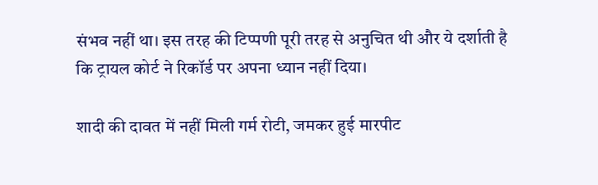संभव नहीं था। इस तरह की टिप्पणी पूरी तरह से अनुचित थी और ये दर्शाती है कि ट्रायल कोर्ट ने रिकॉर्ड पर अपना ध्यान नहीं दिया।

शादी की दावत में नहीं म‍िली गर्म रोटी, जमकर हुई मारपीट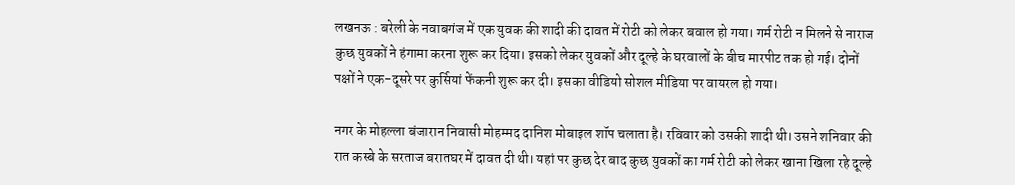लखनऊ : बरेली के नवाबगंज में एक युवक की शादी की दावत में रोटी को लेकर बवाल हो गया। गर्म रोटी न मिलने से नाराज कुछ युवकों ने हंगामा करना शुरू कर दिया। इसको लेकर युवकों और दूल्हे के घरवालों के बीच मारपीट तक हो गई। दोनों पक्षों ने एक-दूसरे पर कुर्सियां फेंकनी शुरू कर दी। इसका वीडियो सोशल मीडिया पर वायरल हो गया।

नगर के मोहल्ला बंजारान निवासी मोहम्मद दानिश मोबाइल शॉप चलाता है। रविवार को उसकी शादी थी। उसने शनिवार की रात कस्बे के सरताज बरातघर में दावत दी थी। यहां पर कुछ देर बाद कुछ युवकों का गर्म रोटी को लेकर खाना खिला रहे दूल्हे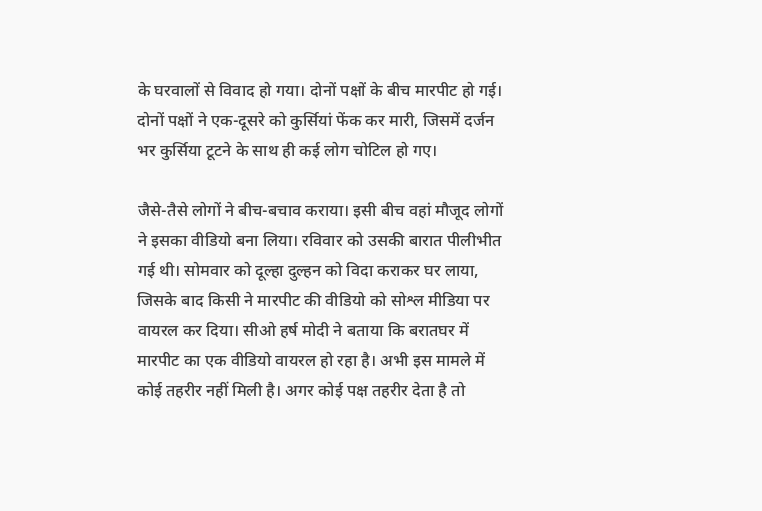के घरवालों से विवाद हो गया। दोनों पक्षों के बीच मारपीट हो गई। दोनों पक्षों ने एक-दूसरे को कुर्सियां फेंक कर मारी, जिसमें दर्जन भर कुर्सिया टूटने के साथ ही कई लोग चोटिल हो गए।

जैसे-तैसे लोगों ने बीच-बचाव कराया। इसी बीच वहां मौजूद लोगों ने इसका वीडियो बना ल‍िया। रविवार को उसकी बारात पीलीभीत गई थी। सोमवार को दूल्हा दुल्हन को विदा कराकर घर लाया, जिसके बाद किसी ने मारपीट की वीडियो को सोश्ल मीडिया पर वायरल कर दिया। सीओ हर्ष मोदी ने बताया कि बरातघर में मारपीट का एक वीडियो वायरल हो रहा है। अभी इस मामले में कोई तहरीर नहीं मिली है। अगर कोई पक्ष तहरीर देता है तो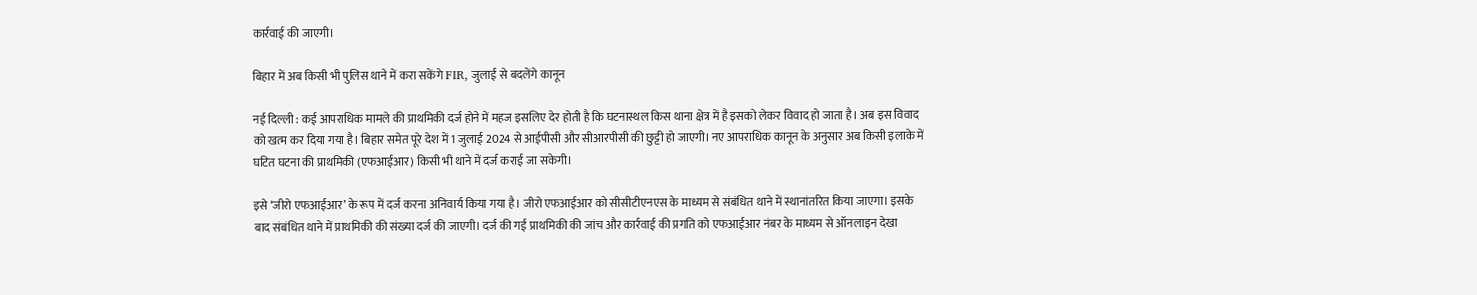कार्रवाई की जाएगी।

बिहार में अब किसी भी पुलिस थाने में करा सकेंगे FIR, जुलाई से बदलेंगे कानून

नई दिल्ली : कई आपराधिक मामले की प्राथमिकी दर्ज होने में महज इसलिए देर होती है कि घटनास्थल किस थाना क्षेत्र में है इसको लेकर विवाद हो जाता है। अब इस विवाद को खत्म कर दिया गया है। बिहार समेत पूरे देश में 1 जुलाई 2024 से आईपीसी और सीआरपीसी की छुट्टी हो जाएगी। नए आपराधिक कानून के अनुसार अब किसी इलाके में घटित घटना की प्राथमिकी (एफआईआर) किसी भी थाने में दर्ज कराई जा सकेगी।

इसे ‘जीरो एफआईआर’ के रूप में दर्ज करना अनिवार्य किया गया है। जीरो एफआईआर को सीसीटीएनएस के माध्यम से संबंधित थाने में स्थानांतरित किया जाएगा। इसके बाद संबंधित थाने में प्राथमिकी की संख्या दर्ज की जाएगी। दर्ज की गई प्राथमिकी की जांच और कार्रवाई की प्रगति को एफआईआर नंबर के माध्यम से ऑनलाइन देखा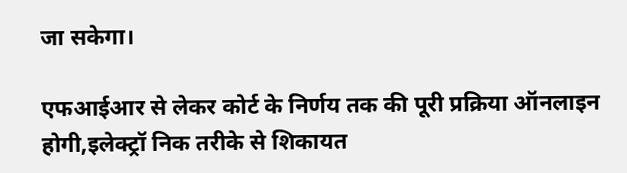जा सकेगा।

एफआईआर से लेकर कोर्ट के निर्णय तक की पूरी प्रक्रिया ऑनलाइन होगी,इलेक्ट्रॉ निक तरीके से शिकायत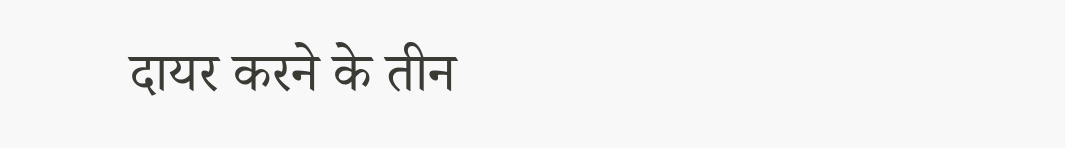दायर करने के तीन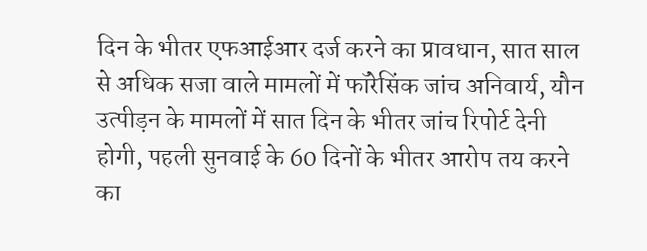दिन के भीतर एफआईआर दर्ज करने का प्रावधान, सात साल से अधिक सजा वाले मामलों में फॉरेसिंक जांच अनिवार्य, यौन उत्पीड़न के मामलों में सात दिन के भीतर जांच रिपोर्ट देनी होगी, पहली सुनवाई के 60 दिनों के भीतर आरोप तय करने का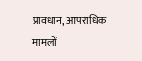प्रावधान, आपराधिक मामलों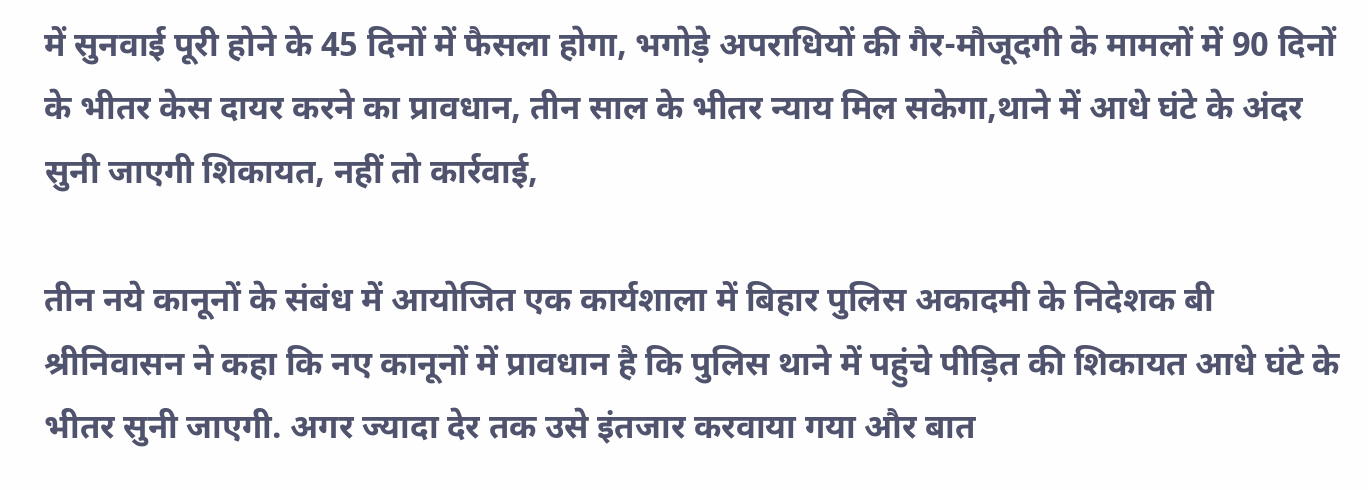में सुनवाई पूरी होने के 45 दिनों में फैसला होगा, भगोड़े अपराधियों की गैर-मौजूदगी के मामलों में 90 दिनों के भीतर केस दायर करने का प्रावधान, तीन साल के भीतर न्याय मिल सकेगा,थाने में आधे घंटे के अंदर सुनी जाएगी शिकायत, नहीं तो कार्रवाई,

तीन नये कानूनों के संबंध में आयोजित एक कार्यशाला में बिहार पुलिस अकादमी के निदेशक बी श्रीनिवासन ने कहा कि नए कानूनों में प्रावधान है कि पुलिस थाने में पहुंचे पीड़ित की शिकायत आधे घंटे के भीतर सुनी जाएगी. अगर ज्यादा देर तक उसे इंतजार करवाया गया और बात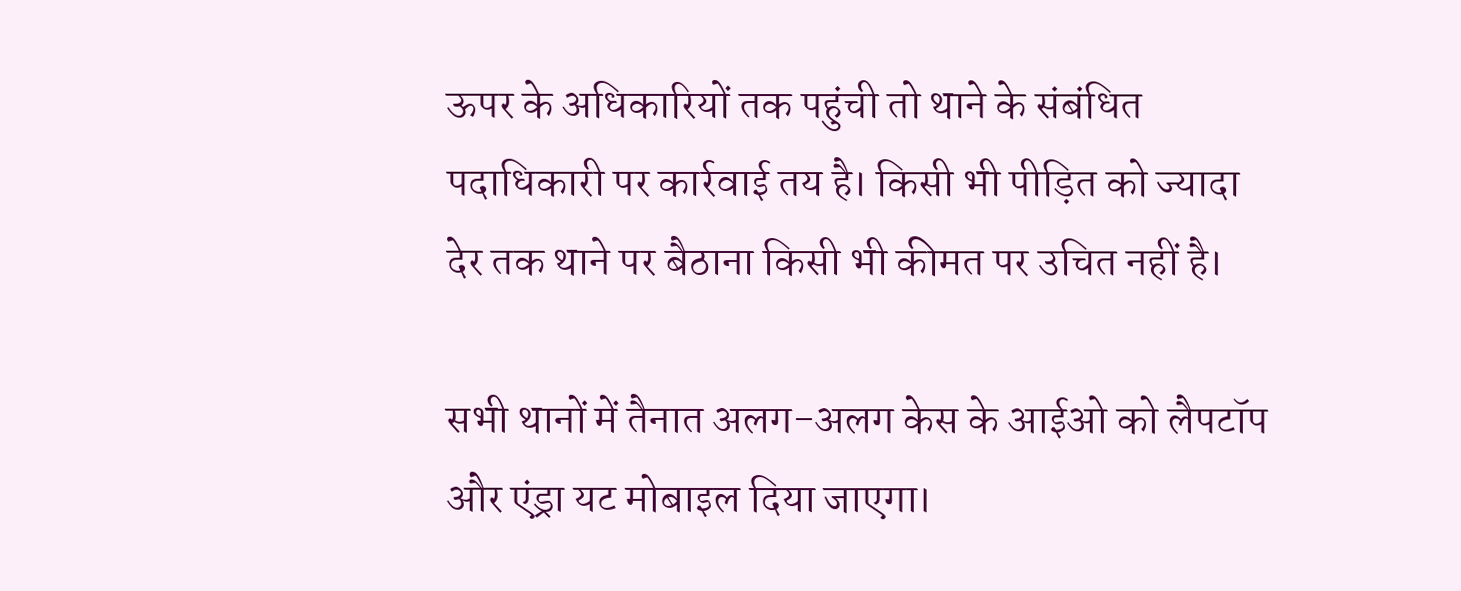ऊपर के अधिकारियों तक पहुंची तो थाने के संबंधित पदाधिकारी पर कार्रवाई तय है। किसी भी पीड़ित को ज्यादा देर तक थाने पर बैठाना किसी भी कीमत पर उचित नहीं है।

सभी थानों में तैनात अलग-अलग केस के आईओ को लैपटॉप और एंड्रा यट मोबाइल दिया जाएगा।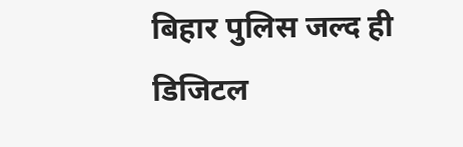बिहार पुलिस जल्द ही डिजिटल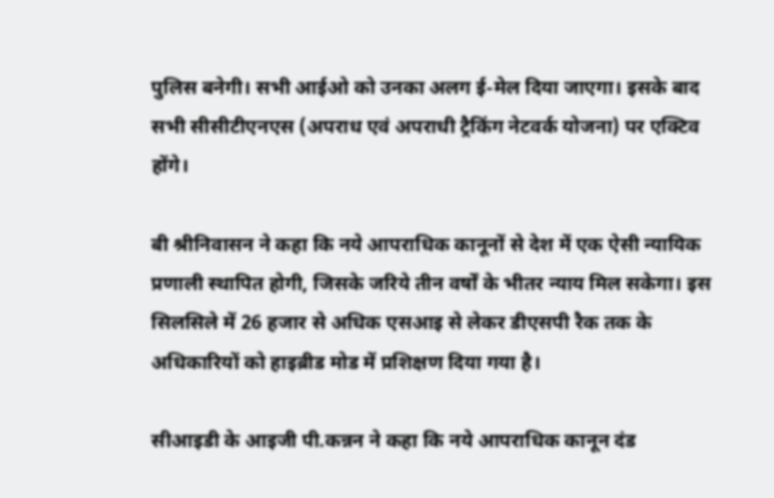पुलिस बनेगी। सभी आईओ को उनका अलग ई-मेल दिया जाएगा। इसके बाद सभी सीसीटीएनएस (अपराध एवं अपराधी ट्रैकिंग नेटवर्क योजना) पर एक्टिव होंगे।

बी श्रीनिवासन ने कहा कि नये आपराधिक कानूनों से देश में एक ऐसी न्यायिक प्रणाली स्थापित होगी, जिसके जरिये तीन वर्षों के भीतर न्याय मिल सकेगा। इस सिलसिले में 26 हजार से अधिक एसआइ से लेकर डीएसपी रैक तक के अधिकारियों को हाइब्रीड मोड में प्रशिक्षण दिया गया है।

सीआइडी के आइजी पी.कन्नन ने कहा कि नये आपराधिक कानून दंड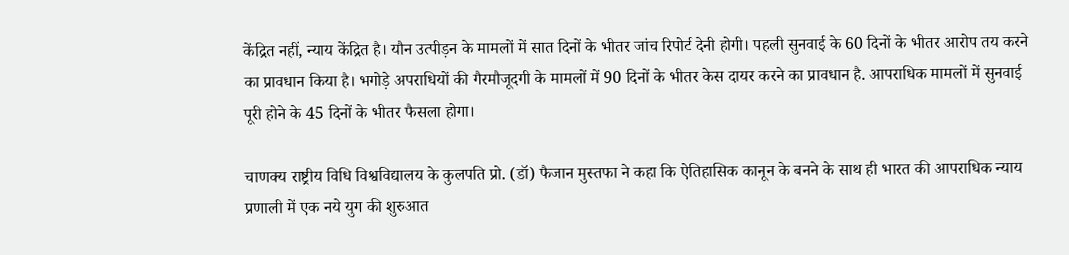केंद्रित नहीं, न्याय केंद्रित है। यौन उत्पीड़न के मामलों में सात दिनों के भीतर जांच रिपोर्ट देनी होगी। पहली सुनवाई के 60 दिनों के भीतर आरोप तय करने का प्रावधान किया है। भगोड़े अपराधियों की गैरमौजूदगी के मामलों में 90 दिनों के भीतर केस दायर करने का प्रावधान है. आपराधिक मामलों में सुनवाई पूरी होने के 45 दिनों के भीतर फैसला होगा।

चाणक्य राष्ट्रीय विधि विश्वविद्यालय के कुलपति प्रो. (डॉ) फैजान मुस्तफा ने कहा कि ऐतिहासिक कानून के बनने के साथ ही भारत की आपराधिक न्याय प्रणाली में एक नये युग की शुरुआत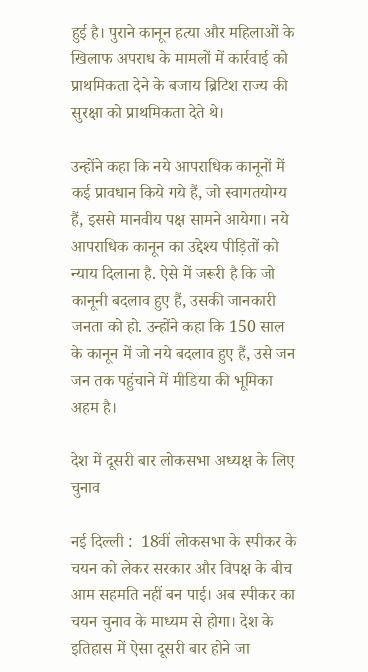हुई है। पुराने कानून हत्या और महिलाओं के खिलाफ अपराध के मामलों में कार्रवाई को प्राथमिकता देने के बजाय ब्रिटिश राज्य की सुरक्षा को प्राथमिकता देते थे।

उन्होंने कहा कि नये आपराधिक कानूनों में कई प्रावधान किये गये हैं, जो स्वागतयोग्य हैं, इससे मानवीय पक्ष सामने आयेगा। नये आपराधिक कानून का उद्देश्य पीड़ितों को न्याय दिलाना है. ऐसे में जरूरी है कि जो कानूनी बदलाव हुए हैं, उसकी जानकारी जनता को हो. उन्होंने कहा कि 150 साल के कानून में जो नये बदलाव हुए हैं, उसे जन जन तक पहुंचाने में मीडिया की भूमिका अहम है।

देश में दूसरी बार लोकसभा अध्यक्ष के लिए चुनाव

नई दिल्ली :  18वीं लोकसभा के स्पीकर के चयन को लेकर सरकार और विपक्ष के बीच आम सहमति नहीं बन पाई। अब स्पीकर का चयन चुनाव के माध्यम से होगा। देश के इतिहास में ऐसा दूसरी बार होने जा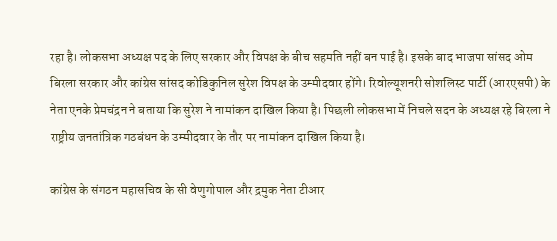रहा है। लोकसभा अध्यक्ष पद के लिए सरकार और विपक्ष के बीच सहमति नहीं बन पाई है। इसके बाद भाजपा सांसद ओम बिरला सरकार और कांग्रेस सांसद कोडिकुनिल सुरेश विपक्ष के उम्मीदवार होंगे। रिवोल्यूशनरी सोशलिस्ट पार्टी (आरएसपी) के नेता एनके प्रेमचंद्रन ने बताया कि सुरेश ने नामांकन दाखिल किया है। पिछली लोकसभा में निचले सदन के अध्यक्ष रहे बिरला ने राष्ट्रीय जनतांत्रिक गठबंधन के उम्मीदवार के तौर पर नामांकन दाखिल किया है।

कांग्रेस के संगठन महासचिव के सी वेणुगोपाल और द्रमुक नेता टीआर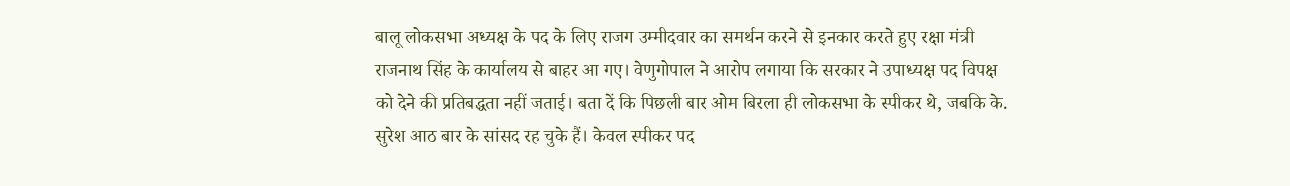बालू लोकसभा अध्यक्ष के पद के लिए राजग उम्मीदवार का समर्थन करने से इनकार करते हुए रक्षा मंत्री राजनाथ सिंह के कार्यालय से बाहर आ गए। वेणुगोपाल ने आरोप लगाया कि सरकार ने उपाध्यक्ष पद विपक्ष को देने की प्रतिबद्धता नहीं जताई। बता दें कि पिछली बार ओम बिरला ही लोकसभा के स्पीकर थे, जबकि के. सुरेश आठ बार के सांसद रह चुके हैं। केवल स्पीकर पद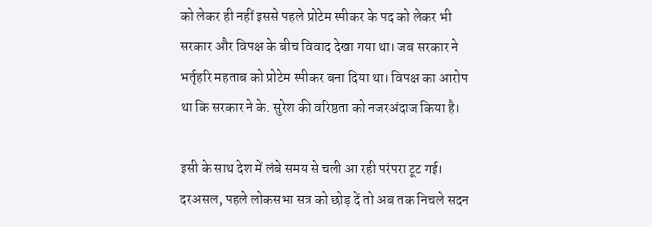को लेकर ही नहीं इससे पहले प्रोटेम स्पीकर के पद को लेकर भी सरकार और विपक्ष के बीच विवाद देखा गया था। जब सरकार ने भर्तृहरि महताब को प्रोटेम स्पीकर बना दिया था। विपक्ष का आरोप था कि सरकार ने के. सुरेश की वरिष्ठता को नजरअंदाज किया है।

इसी के साथ देश में लंबे समय से चली आ रही परंपरा टूट गई। दरअसल, पहले लोकसभा सत्र को छोड़ दें तो अब तक निचले सदन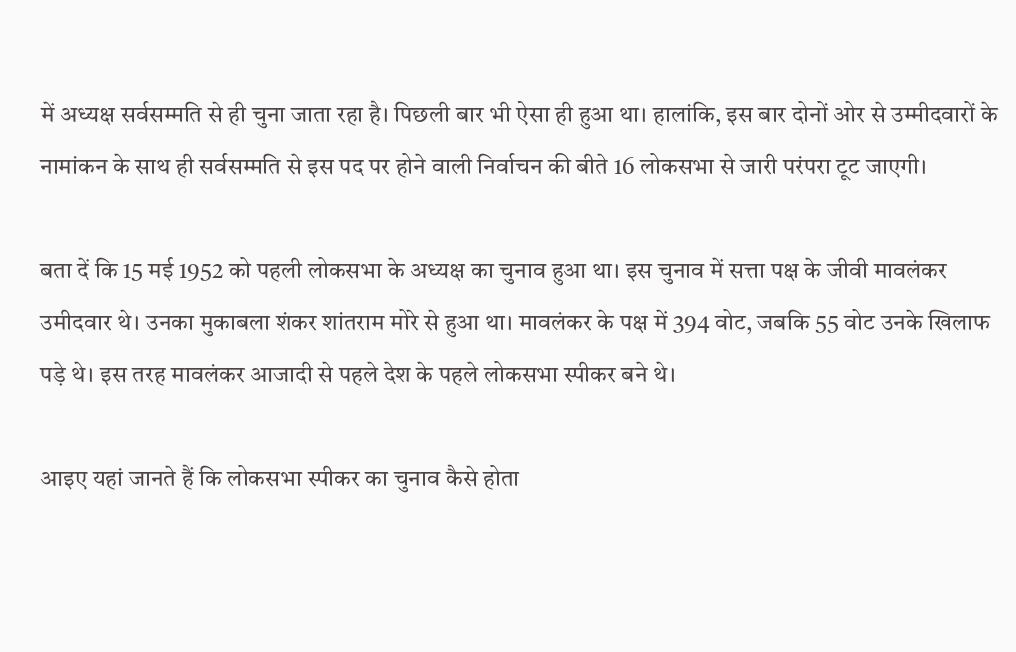में अध्यक्ष सर्वसम्मति से ही चुना जाता रहा है। पिछली बार भी ऐसा ही हुआ था। हालांकि, इस बार दोनों ओर से उम्मीदवारों के नामांकन के साथ ही सर्वसम्मति से इस पद पर होने वाली निर्वाचन की बीते 16 लोकसभा से जारी परंपरा टूट जाएगी।

बता दें कि 15 मई 1952 को पहली लोकसभा के अध्यक्ष का चुनाव हुआ था। इस चुनाव में सत्ता पक्ष के जीवी मावलंकर उमीदवार थे। उनका मुकाबला शंकर शांतराम मोरे से हुआ था। मावलंकर के पक्ष में 394 वोट, जबकि 55 वोट उनके खिलाफ पड़े थे। इस तरह मावलंकर आजादी से पहले देश के पहले लोकसभा स्पीकर बने थे।

आइए यहां जानते हैं कि लोकसभा स्पीकर का चुनाव कैसे होता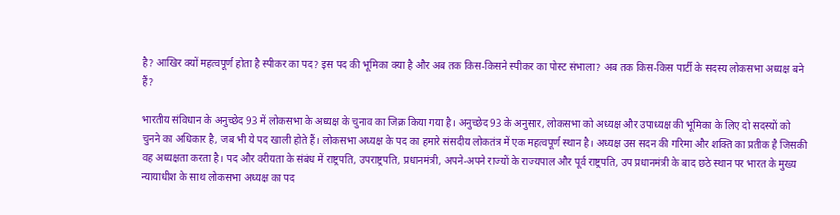है? आखिर क्यों महत्वपूर्ण होता है स्पीकर का पद? इस पद की भूमिका क्या है और अब तक किस-किसने स्पीकर का पोस्ट संभाला? अब तक किस-किस पार्टी के सदस्य लोकसभा अध्यक्ष बने हैं?

भारतीय संविधान के अनुच्छेद 93 में लोकसभा के अध्यक्ष के चुनाव का जिक्र किया गया है। अनुच्छेद 93 के अनुसार, लोकसभा को अध्यक्ष और उपाध्यक्ष की भूमिका के लिए दो सदस्यों को चुनने का अधिकार है, जब भी ये पद खाली होते हैं। लोकसभा अध्यक्ष के पद का हमारे संसदीय लोकतंत्र में एक महत्वपूर्ण स्थान है। अध्यक्ष उस सदन की गरिमा और शक्ति का प्रतीक है जिसकी वह अध्यक्षता करता है। पद और वरीयता के संबंध में राष्ट्रपति, उपराष्ट्रपति, प्रधानमंत्री, अपने-अपने राज्यों के राज्यपाल और पूर्व राष्ट्रपति, उप प्रधानमंत्री के बाद छठे स्थान पर भारत के मुख्य न्यायाधीश के साथ लोकसभा अध्यक्ष का पद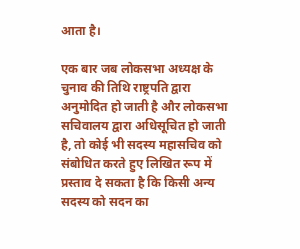आता है।

एक बार जब लोकसभा अध्यक्ष के चुनाव की तिथि राष्ट्रपति द्वारा अनुमोदित हो जाती है और लोकसभा सचिवालय द्वारा अधिसूचित हो जाती है, तो कोई भी सदस्य महासचिव को संबोधित करते हुए लिखित रूप में प्रस्ताव दे सकता है कि किसी अन्य सदस्य को सदन का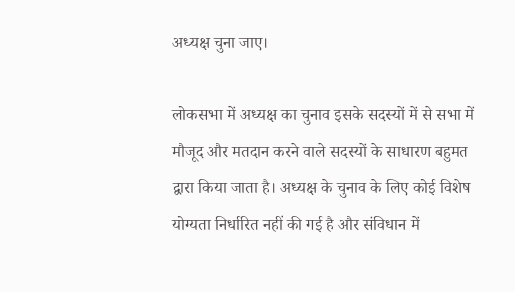अध्यक्ष चुना जाए।

लोकसभा में अध्यक्ष का चुनाव इसके सदस्यों में से सभा में मौजूद और मतदान करने वाले सदस्यों के साधारण बहुमत द्वारा किया जाता है। अध्यक्ष के चुनाव के लिए कोई विशेष योग्यता निर्धारित नहीं की गई है और संविधान में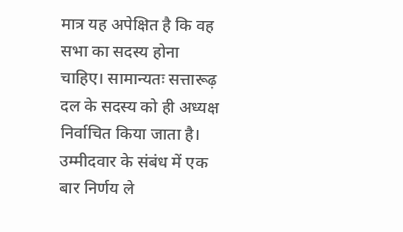मात्र यह अपेक्षित है कि वह सभा का सदस्य होना चाहिए। सामान्यतः सत्तारूढ़ दल के सदस्य को ही अध्यक्ष निर्वाचित किया जाता है। उम्मीदवार के संबंध में एक बार निर्णय ले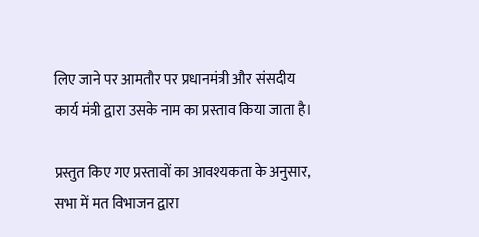लिए जाने पर आमतौर पर प्रधानमंत्री और संसदीय कार्य मंत्री द्वारा उसके नाम का प्रस्ताव किया जाता है।

प्रस्तुत किए गए प्रस्तावों का आवश्यकता के अनुसार, सभा में मत विभाजन द्वारा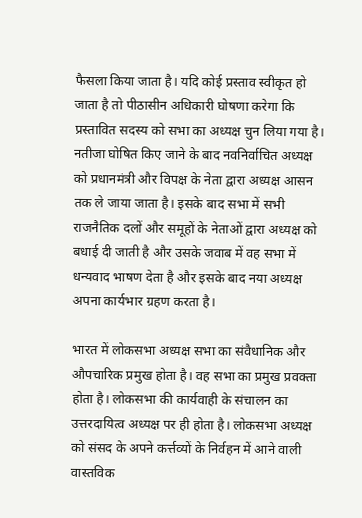फैसला किया जाता है। यदि कोई प्रस्ताव स्वीकृत हो जाता है तो पीठासीन अधिकारी घोषणा करेगा कि प्रस्तावित सदस्य को सभा का अध्यक्ष चुन लिया गया है। नतीजा घोषित किए जाने के बाद नवनिर्वाचित अध्यक्ष को प्रधानमंत्री और विपक्ष के नेता द्वारा अध्यक्ष आसन तक ले जाया जाता है। इसके बाद सभा में सभी राजनैतिक दलों और समूहों के नेताओं द्वारा अध्यक्ष को बधाई दी जाती है और उसके जवाब में वह सभा में धन्यवाद भाषण देता है और इसके बाद नया अध्यक्ष अपना कार्यभार ग्रहण करता है।

भारत में लोकसभा अध्यक्ष सभा का संवैधानिक और औपचारिक प्रमुख होता है। वह सभा का प्रमुख प्रवक्ता होता है। लोकसभा की कार्यवाही के संचालन का उत्तरदायित्व अध्यक्ष पर ही होता है। लोकसभा अध्यक्ष को संसद के अपने कर्त्तव्यों के निर्वहन में आने वाली वास्तविक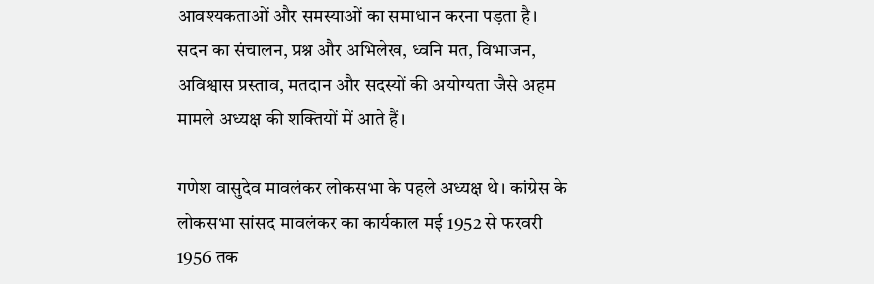आवश्यकताओं और समस्याओं का समाधान करना पड़ता है। सदन का संचालन, प्रश्न और अभिलेख, ध्वनि मत, विभाजन, अविश्वास प्रस्ताव, मतदान और सदस्यों की अयोग्यता जैसे अहम मामले अध्यक्ष की शक्तियों में आते हैं।

गणेश वासुदेव मावलंकर लोकसभा के पहले अध्यक्ष थे। कांग्रेस के लोकसभा सांसद मावलंकर का कार्यकाल मई 1952 से फरवरी 1956 तक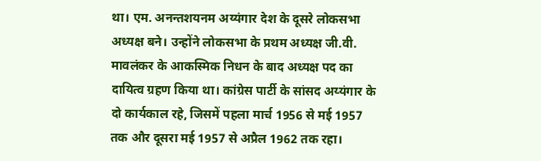था। एम. अनन्तशयनम अय्यंगार देश के दूसरे लोकसभा अध्यक्ष बने। उन्होंने लोकसभा के प्रथम अध्यक्ष जी.वी. मावलंकर के आकस्मिक निधन के बाद अध्यक्ष पद का दायित्व ग्रहण किया था। कांग्रेस पार्टी के सांसद अय्यंगार के दो कार्यकाल रहे, जिसमें पहला मार्च 1956 से मई 1957 तक और दूसरा मई 1957 से अप्रैल 1962 तक रहा।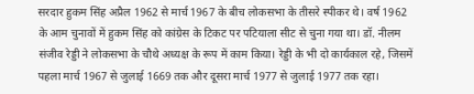सरदार हुकम सिंह अप्रैल 1962 से मार्च 1967 के बीच लोकसभा के तीसरे स्पीकर थे। वर्ष 1962 के आम चुनावों में हुकम सिंह को कांग्रेस के टिकट पर पटियाला सीट से चुना गया था। डॉ. नीलम संजीव रेड्डी ने लोकसभा के चौथे अध्यक्ष के रूप में काम किया। रेड्डी के भी दो कार्यकाल रहे, जिसमें पहला मार्च 1967 से जुलाई 1669 तक और दूसरा मार्च 1977 से जुलाई 1977 तक रहा।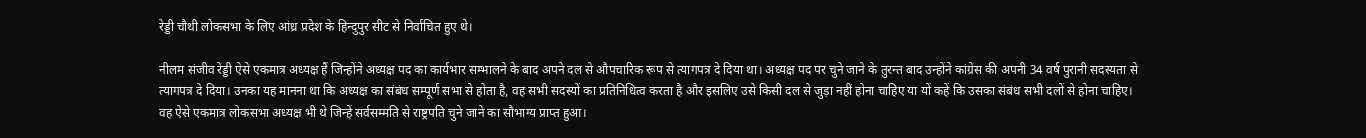रेड्डी चौथी लोकसभा के लिए आंध्र प्रदेश के हिन्दुपुर सीट से निर्वाचित हुए थे।

नीलम संजीव रेड्डी ऐसे एकमात्र अध्यक्ष हैं जिन्होंने अध्यक्ष पद का कार्यभार सम्भालने के बाद अपने दल से औपचारिक रूप से त्यागपत्र दे दिया था। अध्यक्ष पद पर चुने जाने के तुरन्त बाद उन्होंने कांग्रेस की अपनी 34 वर्ष पुरानी सदस्यता से त्यागपत्र दे दिया। उनका यह मानना था कि अध्यक्ष का संबंध सम्पूर्ण सभा से होता है, वह सभी सदस्यों का प्रतिनिधित्व करता है और इसलिए उसे किसी दल से जुड़ा नहीं होना चाहिए या यों कहें कि उसका संबंध सभी दलों से होना चाहिए। वह ऐसे एकमात्र लोकसभा अध्यक्ष भी थे जिन्हें सर्वसम्मति से राष्ट्रपति चुने जाने का सौभाग्य प्राप्त हुआ।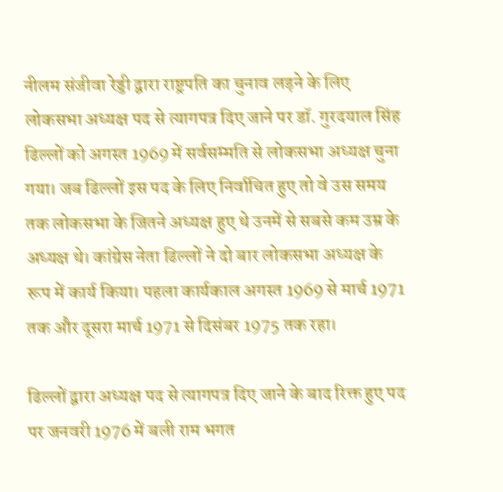नीलम संजीवा रेड्डी द्वारा राष्ट्रपति का चुनाव लड़ने के लिए लोकसभा अध्यक्ष पद से त्यागपत्र दिए जाने पर डॉ. गुरदयाल सिंह ढिल्लों को अगस्त 1969 में सर्वसम्मति से लोकसभा अध्यक्ष चुना गया। जब ढिल्लों इस पद के लिए निर्वाचित हुए तो वे उस समय तक लोकसभा के जितने अध्यक्ष हुए थे उनमें से सबसे कम उम्र के अध्यक्ष थे। कांग्रेस नेता ढिल्लों ने दो बार लोकसभा अध्यक्ष के रूप में कार्य किया। पहला कार्यकाल अगस्त 1969 से मार्च 1971 तक और दूसरा मार्च 1971 से दिसंबर 1975 तक रहा।

ढिल्लों द्वारा अध्यक्ष पद से त्यागपत्र दिए जाने के बाद रिक्त हुए पद पर जनवरी 1976 में बली राम भगत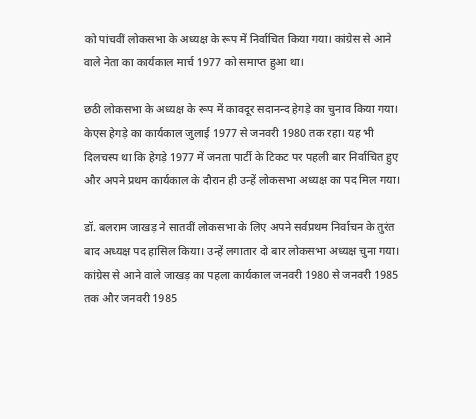को पांचवीं लोकसभा के अध्यक्ष के रूप में निर्वाचित किया गया। कांग्रेस से आने वाले नेता का कार्यकाल मार्च 1977 को समाप्त हुआ था।

छठी लोकसभा के अध्यक्ष के रूप में कावदूर सदानन्द हेगड़े का चुनाव किया गया। केएस हेगड़े का कार्यकाल जुलाई 1977 से जनवरी 1980 तक रहा। यह भी दिलचस्प था कि हेगड़े 1977 में जनता पार्टी के टिकट पर पहली बार निर्वाचित हुए और अपने प्रथम कार्यकाल के दौरान ही उन्हें लोकसभा अध्यक्ष का पद मिल गया।

डॉ. बलराम जाखड़ ने सातवीं लोकसभा के लिए अपने सर्वप्रथम निर्वाचन के तुरंत बाद अध्यक्ष पद हासिल किया। उन्हें लगातार दो बार लोकसभा अध्यक्ष चुना गया। कांग्रेस से आने वाले जाखड़ का पहला कार्यकाल जनवरी 1980 से जनवरी 1985 तक और जनवरी 1985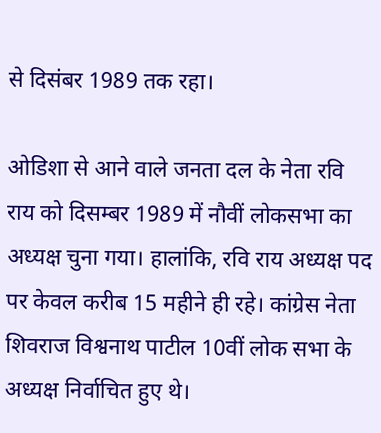से दिसंबर 1989 तक रहा।

ओडिशा से आने वाले जनता दल के नेता रवि राय को दिसम्बर 1989 में नौवीं लोकसभा का अध्यक्ष चुना गया। हालांकि, रवि राय अध्यक्ष पद पर केवल करीब 15 महीने ही रहे। कांग्रेस नेता शिवराज विश्वनाथ पाटील 10वीं लोक सभा के अध्यक्ष निर्वाचित हुए थे।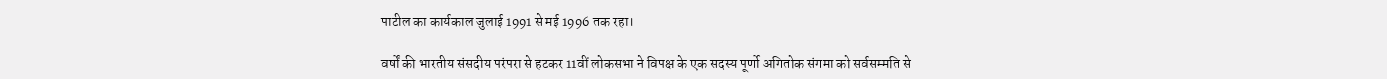पाटील का कार्यकाल जुलाई 1991 से मई 1996 तक रहा।

वर्षों की भारतीय संसदीय परंपरा से हटकर 11वीं लोकसभा ने विपक्ष के एक सदस्य पूर्णो अगितोक संगमा को सर्वसम्मति से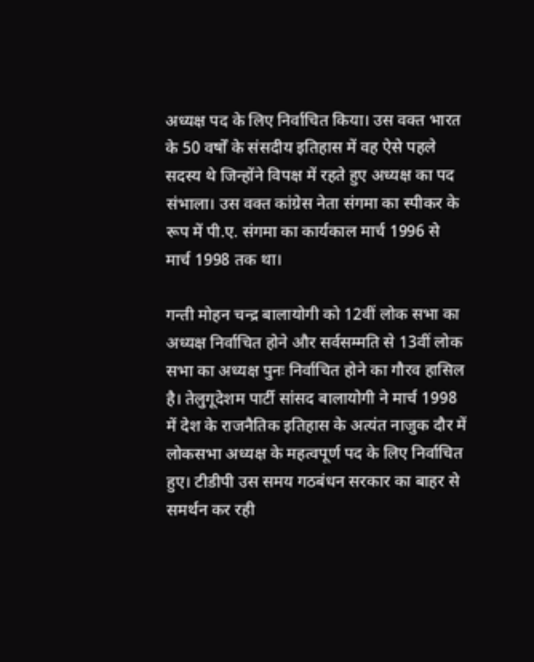अध्यक्ष पद के लिए निर्वाचित किया। उस वक्त भारत के 50 वर्षों के संसदीय इतिहास में वह ऐसे पहले सदस्य थे जिन्होंने विपक्ष में रहते हुए अध्यक्ष का पद संभाला। उस वक्त कांग्रेस नेता संगमा का स्पीकर के रूप में पी.ए. संगमा का कार्यकाल मार्च 1996 से मार्च 1998 तक था।

गन्ती मोहन चन्द्र बालायोगी को 12वीं लोक सभा का अध्यक्ष निर्वाचित होने और सर्वसम्मति से 13वीं लोक सभा का अध्यक्ष पुनः निर्वाचित होने का गौरव हासिल है। तेलुगूदेशम पार्टी सांसद बालायोगी ने मार्च 1998 में देश के राजनैतिक इतिहास के अत्यंत नाजुक दौर में लोकसभा अध्यक्ष के महत्वपूर्ण पद के लिए निर्वाचित हुए। टीडीपी उस समय गठबंधन सरकार का बाहर से समर्थन कर रही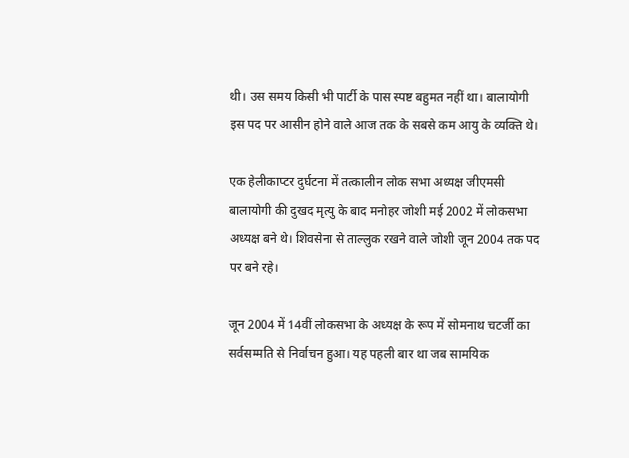थी। उस समय किसी भी पार्टी के पास स्पष्ट बहुमत नहीं था। बालायोगी इस पद पर आसीन होने वाले आज तक के सबसे कम आयु के व्यक्ति थे।

एक हेलीकाप्टर दुर्घटना में तत्कालीन लोक सभा अध्यक्ष जीएमसी बालायोगी की दुखद मृत्यु के बाद मनोहर जोशी मई 2002 में लोकसभा अध्यक्ष बने थे। शिवसेना से ताल्लुक रखने वाले जोशी जून 2004 तक पद पर बने रहे।

जून 2004 में 14वीं लोकसभा के अध्यक्ष के रूप में सोमनाथ चटर्जी का सर्वसम्मति से निर्वाचन हुआ। यह पहली बार था जब सामयिक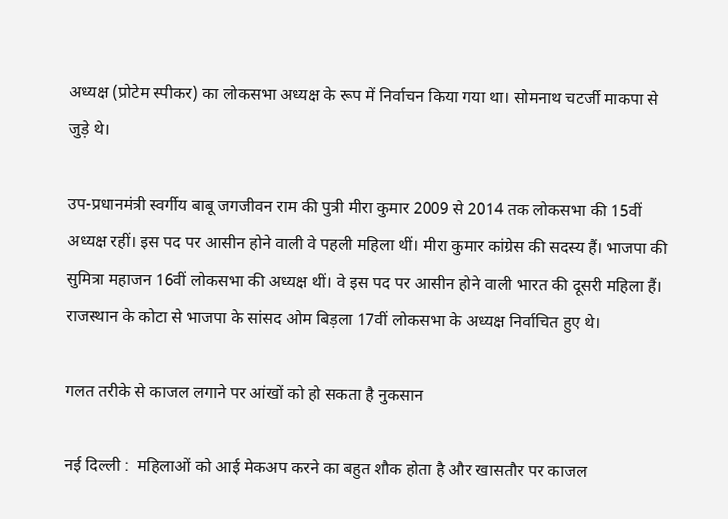अध्यक्ष (प्रोटेम स्पीकर) का लोकसभा अध्यक्ष के रूप में निर्वाचन किया गया था। सोमनाथ चटर्जी माकपा से जुड़े थे।

उप-प्रधानमंत्री स्वर्गीय बाबू जगजीवन राम की पुत्री मीरा कुमार 2009 से 2014 तक लोकसभा की 15वीं अध्यक्ष रहीं। इस पद पर आसीन होने वाली वे पहली महिला थीं। मीरा कुमार कांग्रेस की सदस्य हैं। भाजपा की सुमित्रा महाजन 16वीं लोकसभा की अध्यक्ष थीं। वे इस पद पर आसीन होने वाली भारत की दूसरी महिला हैं। राजस्थान के कोटा से भाजपा के सांसद ओम बिड़ला 17वीं लोकसभा के अध्यक्ष निर्वाचित हुए थे।

गलत तरीके से काजल लगाने पर आंखों को हो सकता है नुकसान

नई दिल्ली :  महिलाओं को आई मेकअप करने का बहुत शौक होता है और खासतौर पर काजल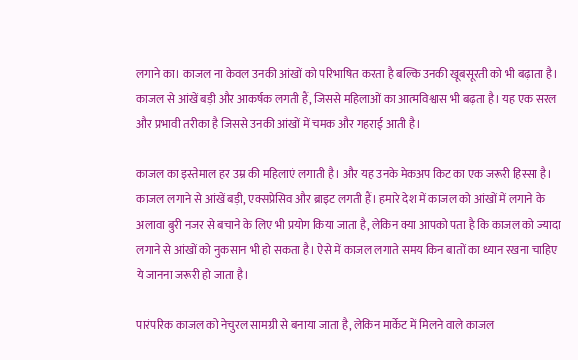लगाने का। काजल ना केवल उनकी आंखों को परिभाषित करता है बल्कि उनकी खूबसूरती को भी बढ़ाता है। काजल से आंखें बड़ी और आकर्षक लगती हैं, जिससे महिलाओं का आत्मविश्वास भी बढ़ता है। यह एक सरल और प्रभावी तरीका है जिससे उनकी आंखों में चमक और गहराई आती है।

काजल का इस्तेमाल हर उम्र की महिलाएं लगाती है। और यह उनके मेकअप किट का एक जरूरी हिस्सा है। काजल लगाने से आंखें बड़ी, एक्सप्रेसिव और ब्राइट लगती हैं। हमारे देश में काजल को आंखों में लगाने के अलावा बुरी नजर से बचाने के लिए भी प्रयोग किया जाता है, लेकिन क्या आपको पता है कि काजल को ज्यादा लगाने से आंखों को नुकसान भी हो सकता है। ऐसे में काजल लगाते समय किन बातों का ध्यान रखना चाहिए ये जानना जरूरी हो जाता है।

पारंपरिक काजल को नेचुरल सामग्री से बनाया जाता है, लेकिन मार्केट में मिलने वाले काजल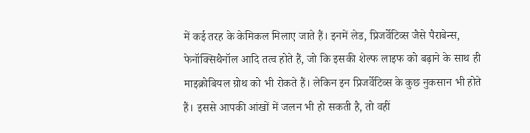में कई तरह के केमिकल मिलाए जाते हैं। इनमें लेड, प्रिजर्वेटिव्स जैसे पैराबेन्स, फेनॉक्सिथैनॉल आदि तत्व होते हैं, जो कि इसकी शेल्फ लाइफ को बढ़ाने के साथ ही माइक्रोबियल ग्रोथ को भी रोकते हैं। लेकिन इन प्रिजर्वेटिव्स के कुछ नुकसान भी होते हैं। इससे आपकी आंखों में जलन भी हो सकती है, तो वहीं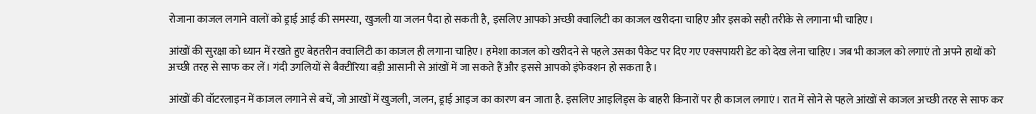रोजाना काजल लगाने वालों को ड्राई आई की समस्या, खुजली या जलन पैदा हो सकती है, इसलिए आपको अच्छी क्वालिटी का काजल खरीदना चाहिए और इसको सही तरीके से लगाना भी चाहिए।

आंखों की सुरक्षा को ध्यान में रखते हुए बेहतरीन क्वालिटी का काजल ही लगाना चाहिए। हमेशा काजल को खरीदने से पहले उसका पैकेट पर दिए गए एक्सपायरी डेट को देख लेना चाहिए। जब भी काजल को लगाएं तो अपने हाथों को अच्छी तरह से साफ कर लें। गंदी उगलियों से बैक्टीरिया बड़ी आसानी से आंखों में जा सकते हैं और इससे आपको इंफेक्शन हो सकता है।

आंखों की वॉटरलाइन में काजल लगाने से बचें, जो आखों में खुजली, जलन, ड्राई आइज का कारण बन जाता है. इसलिए आइलिड्स के बाहरी किनारों पर ही काजल लगाएं। रात में सोने से पहले आंखों से काजल अच्छी तरह से साफ कर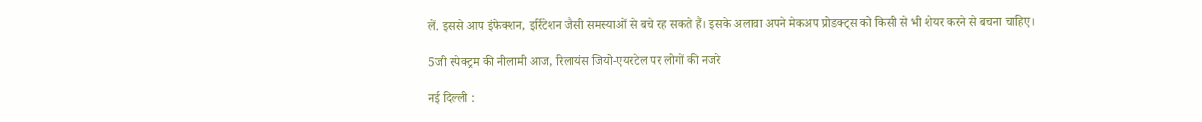लें. इससे आप इंफेक्शन, इर्रिटेशन जैसी समस्याओं से बचे रह सकते हैं। इसके अलावा अपने मेकअप प्रोडक्ट्स को किसी से भी शेयर करने से बचना चाहिए।

5जी स्पेक्ट्रम की नीलामी आज, रिलायंस जियो-एयरटेल पर लोगों की नजरे

नई दिल्ली :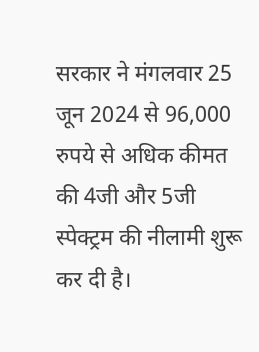सरकार ने मंगलवार 25 जून 2024 से 96,000 रुपये से अधिक कीमत की 4जी और 5जी स्पेक्ट्रम की नीलामी शुरू कर दी है।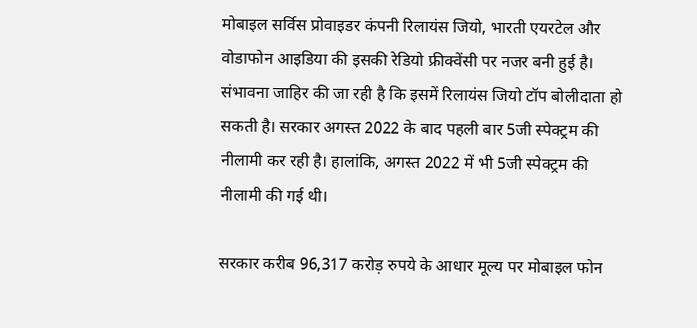मोबाइल सर्विस प्रोवाइडर कंपनी रिलायंस जियो, भारती एयरटेल और वोडाफोन आइडिया की इसकी रेडियो फ्रीक्वेंसी पर नजर बनी हुई है। संभावना जाहिर की जा रही है कि इसमें रिलायंस जियो टॉप बोलीदाता हो सकती है। सरकार अगस्त 2022 के बाद पहली बार 5जी स्पेक्ट्रम की नीलामी कर रही है। हालांकि, अगस्त 2022 में भी 5जी स्पेक्ट्रम की नीलामी की गई थी।

सरकार करीब 96,317 करोड़ रुपये के आधार मूल्य पर मोबाइल फोन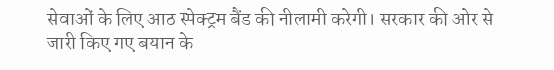सेवाओं के लिए आठ स्पेक्ट्रम बैंड की नीलामी करेगी। सरकार की ओर से जारी किए गए बयान के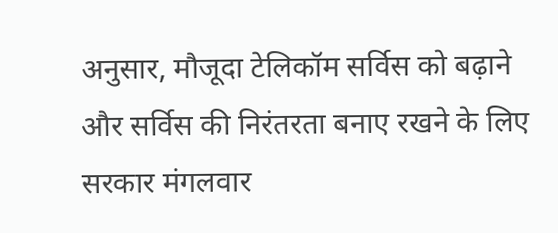अनुसार, मौजूदा टेलिकॉम सर्विस को बढ़ाने और सर्विस की निरंतरता बनाए रखने के लिए सरकार मंगलवार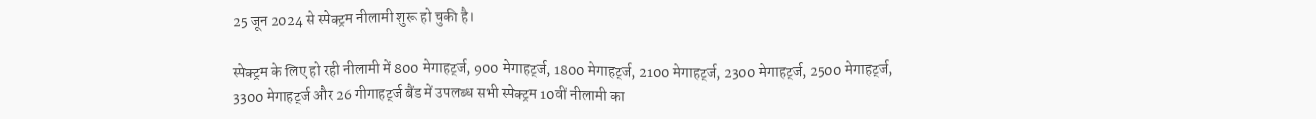25 जून 2024 से स्पेक्ट्रम नीलामी शुरू हो चुकी है।

स्पेक्ट्रम के लिए हो रही नीलामी में 800 मेगाहर्ट्ज, 900 मेगाहर्ट्ज, 1800 मेगाहर्ट्ज, 2100 मेगाहर्ट्ज, 2300 मेगाहर्ट्ज, 2500 मेगाहर्ट्ज, 3300 मेगाहर्ट्ज और 26 गीगाहर्ट्ज बैंड में उपलब्ध सभी स्पेक्ट्रम 10वीं नीलामी का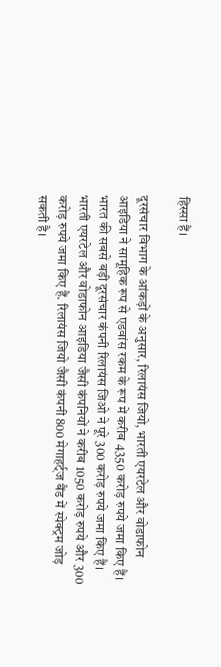हिस्सा हैं।

दूरसंचार विभाग के आंकड़ों के अनुसार, रिलायंस जियो, भारती एयरटेल और वोडाफोन आइडिया ने सामूहिक रूप से एडवांस रकम के रूप में करीब 4350 करोड़ रुपये जमा किए हैं। भारत की सबसे बड़ी दूरसंचार कंपनी रिलायंस जिओ ने पूरे 300 करोड़ रुपये जमा किए हैं। भारती एयरटेल और वोडाफोन आइडिया जैसी कंपनियों ने करीब 1050 करोड़ रुपये और 300 करोड़ रुपये जमा किए हैं. रिलायंस जियो जैसी कंपनी 800 मेगाहर्ट्ज बैंड में स्पेक्ट्रम जोड़ सकती है।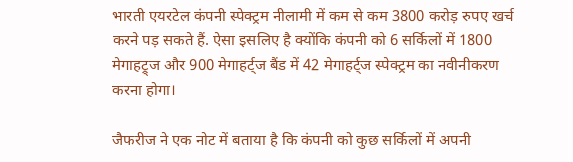भारती एयरटेल कंपनी स्पेक्ट्रम नीलामी में कम से कम 3800 करोड़ रुपए खर्च करने पड़ सकते हैं. ऐसा इसलिए है क्योंकि कंपनी को 6 सर्किलों में 1800 मेगाहट्र्ज और 900 मेगाहर्ट्ज बैंड में 42 मेगाहर्ट्ज स्पेक्ट्रम का नवीनीकरण करना होगा।

जैफरीज ने एक नोट में बताया है कि कंपनी को कुछ सर्किलों में अपनी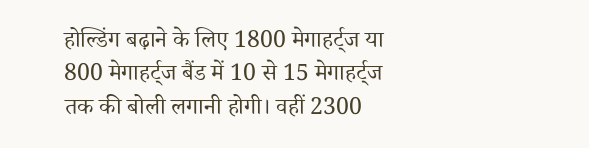होल्डिंग बढ़ाने के लिए 1800 मेगाहर्ट्ज या 800 मेगाहर्ट्ज बैंड में 10 से 15 मेगाहर्ट्ज तक की बोली लगानी होगी। वहीं 2300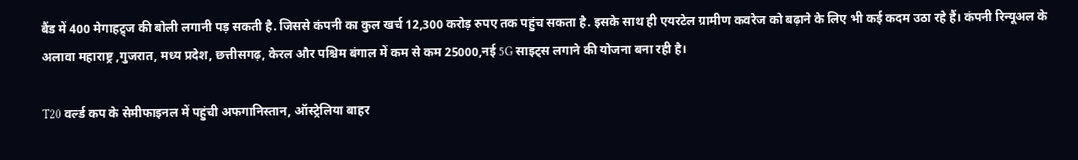बैंड में 400 मेगाहट्र्ज की बोली लगानी पड़ सकती है. जिससे कंपनी का कुल खर्च 12,300 करोड़ रुपए तक पहुंच सकता है. इसके साथ ही एयरटेल ग्रामीण कवरेज को बढ़ाने के लिए भी कई कदम उठा रहे हैं। कंपनी रिन्यूअल के अलावा महाराष्ट्र ,गुजरात, मध्य प्रदेश, छत्तीसगढ़, केरल और पश्चिम बंगाल में कम से कम 25000,नई 5G साइट्स लगाने की योजना बना रही है।

T20 वर्ल्ड कप के सेमीफाइनल में पहुंची अफगान‍िस्तान, ऑस्ट्रेल‍िया बाहर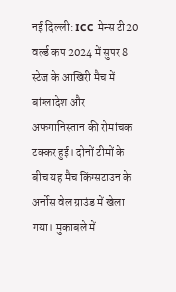नई दिल्ली: ICC मेन्स टी20 वर्ल्ड कप 2024 में सुपर 8 स्टेज के आखिरी मैच में बांग्लादेश और अफगानिस्तान की रोमांचक टक्कर हुई। दोनों टीमों के बीच यह मैच किंग्सटाउन के अर्नोस वेल ग्राउंड में खेला गया। मुकाबले में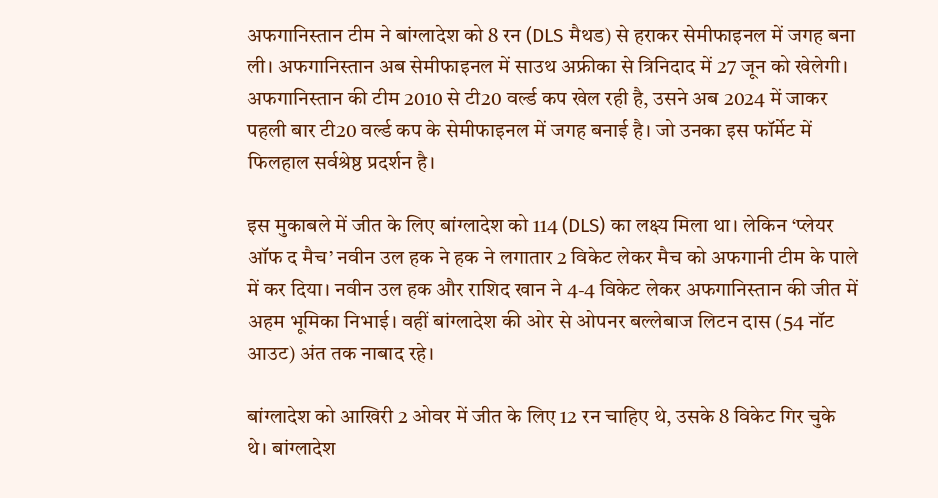अफगानिस्तान टीम ने बांग्लादेश को 8 रन (DLS मैथड) से हराकर सेमीफाइनल में जगह बना ली। अफगान‍िस्तान अब सेमीफाइनल में साउथ अफ्रीका से त्र‍िन‍िदाद में 27 जून को खेलेगी। अफगान‍िस्तान की टीम 2010 से टी20 वर्ल्ड कप खेल रही है, उसने अब 2024 में जाकर पहली बार टी20 वर्ल्ड कप के सेमीफाइनल में जगह बनाई है। जो उनका इस फॉर्मेट में फ‍िलहाल सर्वश्रेष्ठ प्रदर्शन है।

इस मुकाबले में जीत के लिए बांग्लादेश को 114 (DLS) का लक्ष्य म‍िला था। लेकिन ‘प्लेयर ऑफ द मैच’ नवीन उल हक ने हक ने लगातार 2 व‍िकेट लेकर मैच को अफगानी टीम के पाले में कर दिया। नवीन उल हक और राश‍िद खान ने 4-4 व‍िकेट लेकर अफगान‍िस्तान की जीत में अहम भूम‍िका न‍िभाई। वहीं बांग्लादेश की ओर से ओपनर बल्लेबाज ल‍िटन दास (54 नॉट आउट) अंत तक नाबाद रहे।

बांग्लादेश को आख‍िरी 2 ओवर में जीत के ल‍िए 12 रन चाह‍िए थे, उसके 8 व‍िकेट ग‍िर चुके थे। बांग्लादेश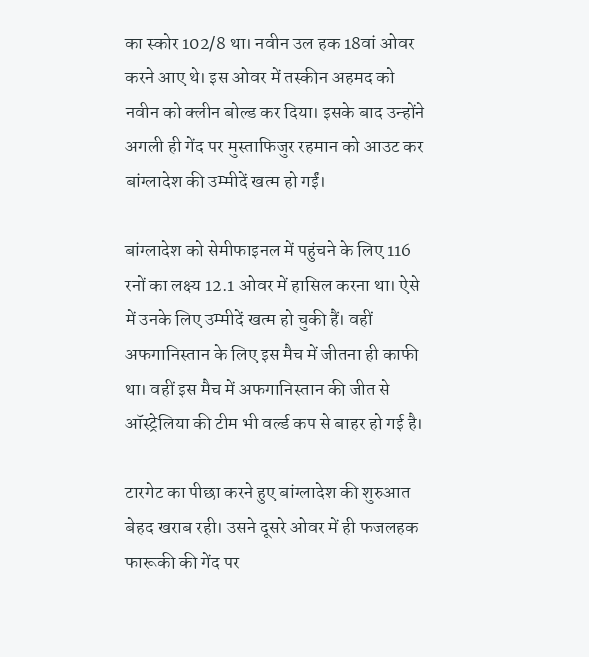का स्कोर 102/8 था। नवीन उल हक 18वां ओवर करने आए थे। इस ओवर में तस्कीन अहमद को नवीन को क्लीन बोल्ड कर द‍िया। इसके बाद उन्होंने अगली ही गेंद पर मुस्ताफिजुर रहमान को आउट कर बांग्लादेश की उम्मीदें खत्म हो गईं।

बांग्लादेश को सेमीफाइनल में पहुंचने के लिए 116 रनों का लक्ष्य 12.1 ओवर में हासिल करना था। ऐसे में उनके ल‍िए उम्मीदें खत्म हो चुकी हैं। वहीं अफगान‍िस्तान के ल‍िए इस मैच में जीतना ही काफी था। वहीं इस मैच में अफगान‍िस्तान की जीत से ऑस्ट्रेल‍िया की टीम भी वर्ल्ड कप से बाहर हो गई है।

टारगेट का पीछा करने हुए बांग्लादेश की शुरुआत बेहद खराब रही। उसने दूसरे ओवर में ही फजलहक फारूकी की गेंद पर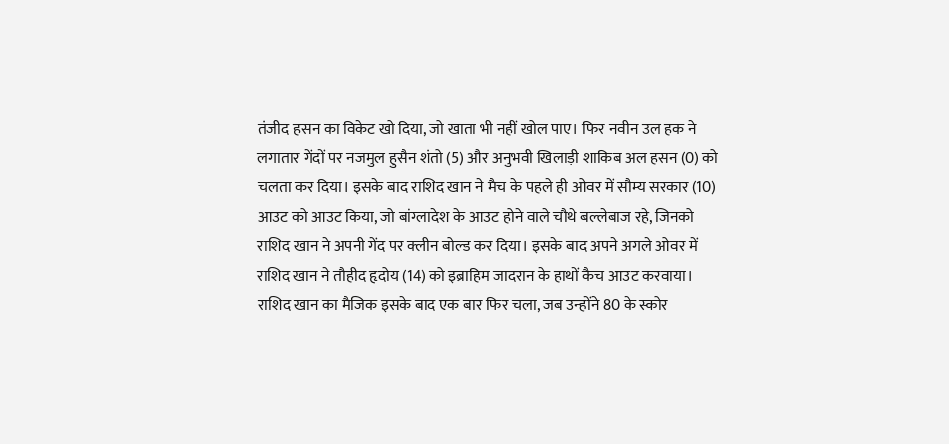तंजीद हसन का विकेट खो दिया, जो खाता भी नहीं खोल पाए। फिर नवीन उल हक ने लगातार गेंदों पर नजमुल हुसैन शंतो (5) और अनुभवी खिलाड़ी शाकिब अल हसन (0) को चलता कर दिया। इसके बाद राश‍िद खान ने मैच के पहले ही ओवर में सौम्य सरकार (10) आउट को आउट क‍िया, जो बांग्लादेश के आउट होने वाले चौथे बल्लेबाज रहे, ज‍िनको राश‍िद खान ने अपनी गेंद पर क्लीन बोल्ड कर द‍िया। इसके बाद अपने अगले ओवर में राश‍िद खान ने तौहीद हृदोय (14) को इब्राह‍िम जादरान के हाथों कैच आउट करवाया। राश‍िद खान का मैज‍िक इसके बाद एक बार फिर चला, जब उन्होंने 80 के स्कोर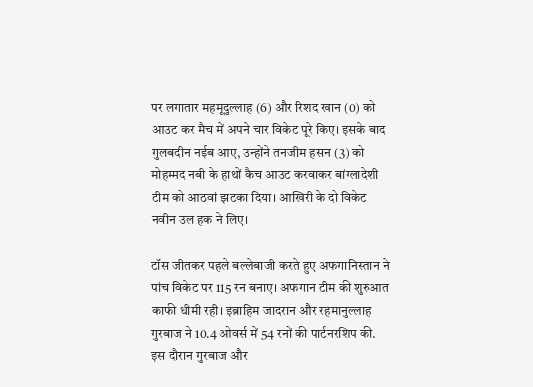पर लगातार महमूदुल्लाह (6) और र‍िशद खान (0) को आउट कर मैच में अपने चार व‍िकेट पूरे क‍िए। इसके बाद गुलबदीन नईब आए, उन्होंने तनजीम हसन (3) को मोहम्मद नबी के हाथों कैच आउट करवाकर बांग्लादेशी टीम को आठवां झटका द‍िया। आख‍िरी के दो व‍िकेट नवीन उल हक ने ल‍िए।

टॉस जीतकर पहले बल्लेबाजी करते हुए अफगानिस्तान ने पांच विकेट पर 115 रन बनाए। अफगान टीम की शुरुआत काफी धीमी रही। इब्राहिम जादरान और रहमानुल्लाह गुरबाज ने 10.4 ओवर्स में 54 रनों की पार्टनरशिप की. इस दौरान गुरबाज और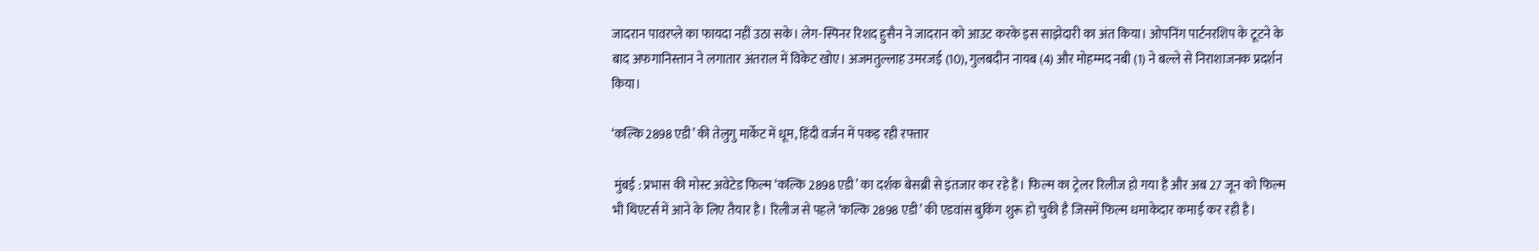जादरान पावरप्ले का फायदा नहीं उठा सके। लेग-स्पिनर रिशद हुसैन ने जादरान को आउट करके इस साझेदारी का अंत किया। ओपनिंग पार्टनरशिप के टूटने के बाद अफगानिस्तान ने लगातार अंतराल में विकेट खोए। अजमतुल्लाह उमरजई (10), गुलबदीन नायब (4) और मोहम्मद नबी (1) ने बल्ले से निराशाजनक प्रदर्शन किया।

‘कल्कि 2898 एडी’ की तेलुगु मार्केट में धूम, हिंदी वर्जन में पकड़ रही रफ्तार

 मुंबई : प्रभास की मोस्ट अवेटेड फिल्म ‘कल्कि 2898 एडी’ का दर्शक बेसब्री से इंतजार कर रहे हैं। फिल्म का ट्रेलर रिलीज हो गया है और अब 27 जून को फिल्म भी थिएटर्स में आने के लिए तैयार है। रिलीज से पहले ‘कल्कि 2898 एडी’ की एडवांस बुकिंग शुरू हो चुकी है जिसमें फिल्म धमाकेदार कमाई कर रही है।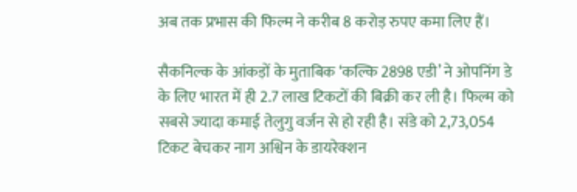अब तक प्रभास की फिल्म ने करीब 8 करोड़ रुपए कमा लिए हैं।

सैकनिल्क के आंकड़ों के मुताबिक ‘कल्कि 2898 एडी’ ने ओपनिंग डे के लिए भारत में ही 2.7 लाख टिकटों की बिक्री कर ली है। फिल्म को सबसे ज्यादा कमाई तेलुगु वर्जन से हो रही है। संडे को 2,73,054 टिकट बेचकर नाग अश्विन के डायरेक्शन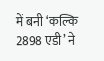में बनी ‘कल्कि 2898 एडी’ ने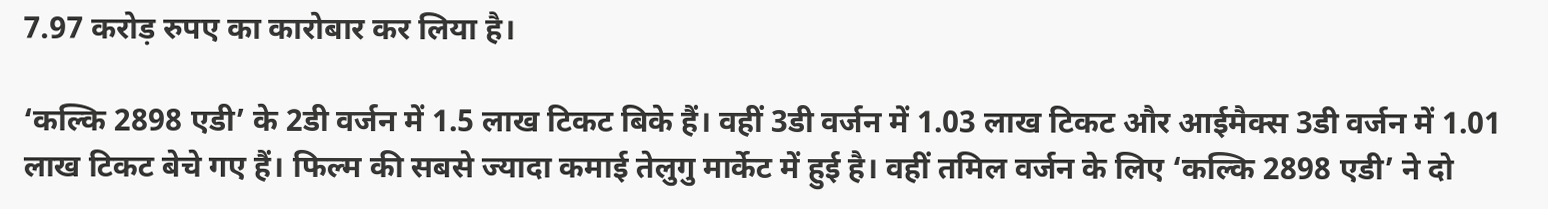7.97 करोड़ रुपए का कारोबार कर लिया है।

‘कल्कि 2898 एडी’ के 2डी वर्जन में 1.5 लाख टिकट बिके हैं। वहीं 3डी वर्जन में 1.03 लाख टिकट और आईमैक्स 3डी वर्जन में 1.01 लाख टिकट बेचे गए हैं। फिल्म की सबसे ज्यादा कमाई तेलुगु मार्केट में हुई है। वहीं तमिल वर्जन के लिए ‘कल्कि 2898 एडी’ ने दो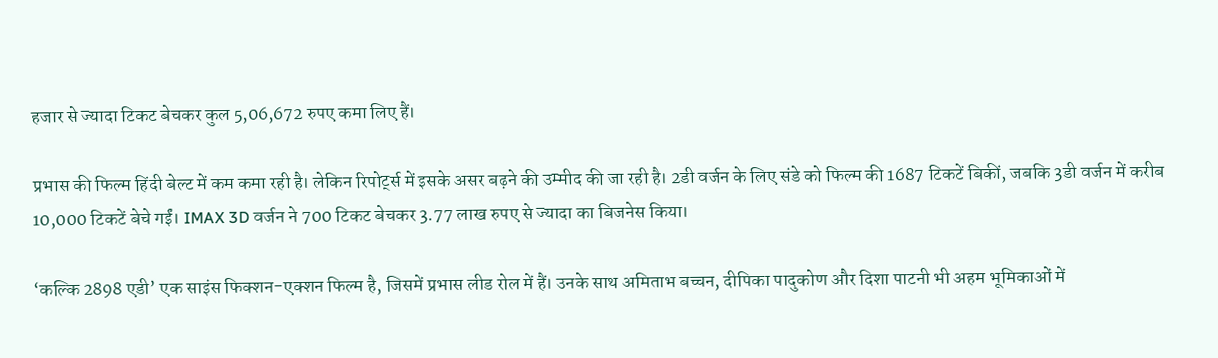हजार से ज्यादा टिकट बेचकर कुल 5,06,672 रुपए कमा लिए हैं।

प्रभास की फिल्म हिंदी बेल्ट में कम कमा रही है। लेकिन रिपोर्ट्स में इसके असर बढ़ने की उम्मीद की जा रही है। 2डी वर्जन के लिए संडे को फिल्म की 1687 टिकटें बिकीं, जबकि 3डी वर्जन में करीब 10,000 टिकटें बेचे गईं। IMAX 3D वर्जन ने 700 टिकट बेचकर 3.77 लाख रुपए से ज्यादा का बिजनेस किया।

‘कल्कि 2898 एडी’ एक साइंस फिक्शन-एक्शन फिल्म है, जिसमें प्रभास लीड रोल में हैं। उनके साथ अमिताभ बच्चन, दीपिका पादुकोण और दिशा पाटनी भी अहम भूमिकाओं में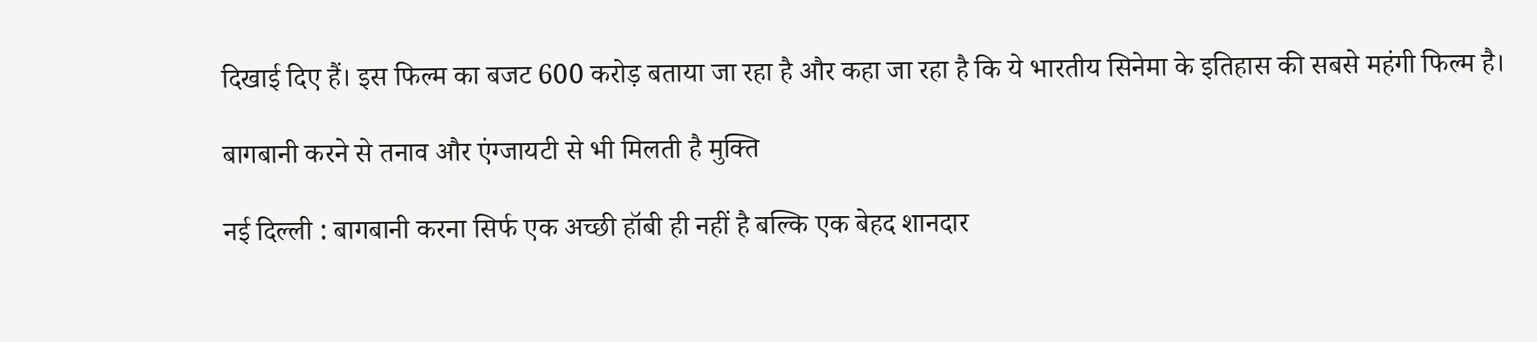दिखाई दिए हैं। इस फिल्म का बजट 600 करोड़ बताया जा रहा है और कहा जा रहा है कि ये भारतीय सिनेमा के इतिहास की सबसे महंगी फिल्म है।

बागबानी करने से तनाव और एंग्जायटी से भी मिलती है मुक्ति

नई दिल्ली : बागबानी करना सिर्फ एक अच्छी हॉबी ही नहीं है बल्कि एक बेहद शानदार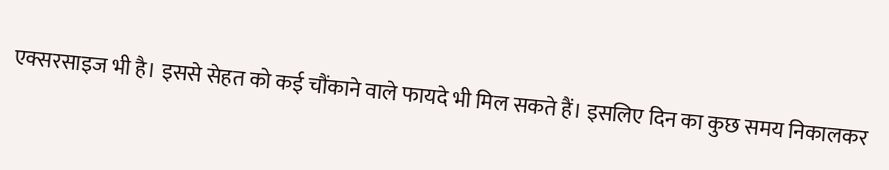एक्सरसाइज भी है। इससे सेहत को कई चौंकाने वाले फायदे भी मिल सकते हैं। इसलिए दिन का कुछ समय निकालकर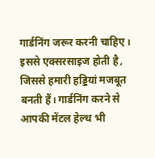गार्डनिंग जरूर करनी चाहिए।  इससे एक्सरसाइज होती है, जिससे हमारी हड्डियां मजबूत बनती हैं। गार्डनिंग करने से आपकी मेंटल हेल्थ भी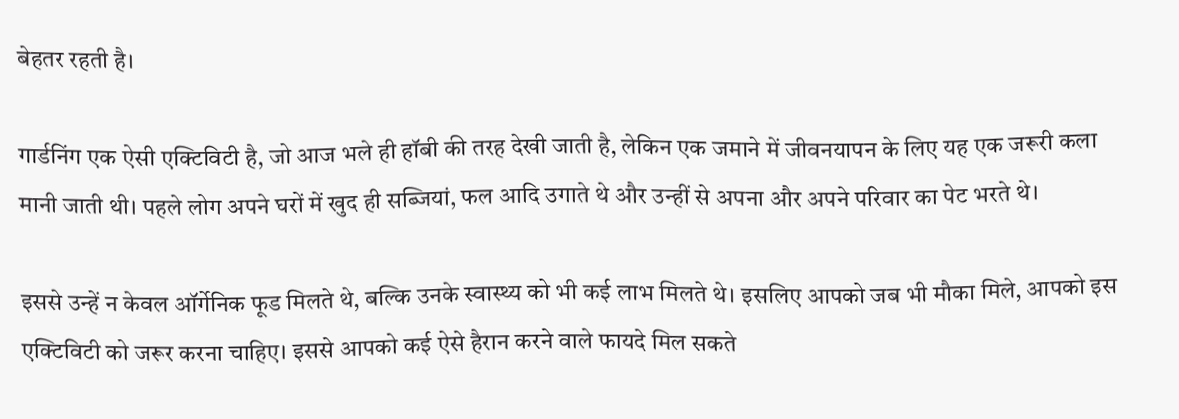बेहतर रहती है।

गार्डनिंग एक ऐसी एक्टिविटी है, जो आज भले ही हॉबी की तरह देखी जाती है, लेकिन एक जमाने में जीवनयापन के लिए यह एक जरूरी कला मानी जाती थी। पहले लोग अपने घरों में खुद ही सब्जियां, फल आदि उगाते थे और उन्हीं से अपना और अपने परिवार का पेट भरते थे।

इससे उन्हें न केवल ऑर्गेनिक फूड मिलते थे, बल्कि उनके स्वास्थ्य को भी कई लाभ मिलते थे। इसलिए आपको जब भी मौका मिले, आपको इस एक्टिविटी को जरूर करना चाहिए। इससे आपको कई ऐसे हैरान करने वाले फायदे मिल सकते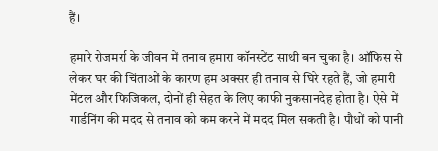हैं।

हमारे रोजमर्रा के जीवन में तनाव हमारा कॉनस्टेंट साथी बन चुका है। ऑफिस से लेकर घर की चिंताओं के कारण हम अक्सर ही तनाव से घिरे रहते हैं, जो हमारी मेंटल और फिजिकल, दोनों ही सेहत के लिए काफी नुकसानदेह होता है। ऐसे में गार्डनिंग की मदद से तनाव को कम करने में मदद मिल सकती है। पौधों को पानी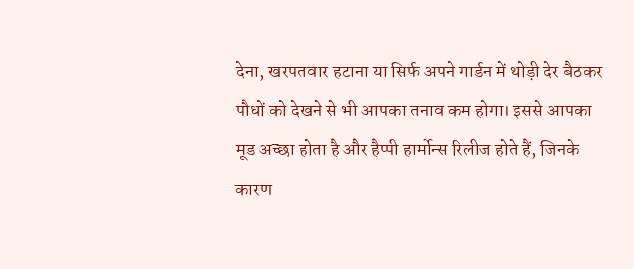देना, खरपतवार हटाना या सिर्फ अपने गार्डन में थोड़ी देर बैठकर पौधों को देखने से भी आपका तनाव कम होगा। इससे आपका मूड अच्छा होता है और हैप्पी हार्मोन्स रिलीज होते हैं, जिनके कारण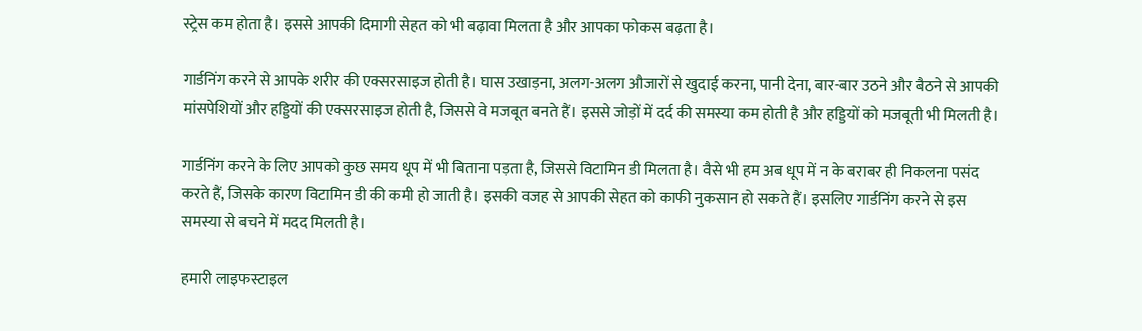स्ट्रेस कम होता है। इससे आपकी दिमागी सेहत को भी बढ़ावा मिलता है और आपका फोकस बढ़ता है।

गार्डनिंग करने से आपके शरीर की एक्सरसाइज होती है। घास उखाड़ना, अलग-अलग औजारों से खुदाई करना, पानी देना, बार-बार उठने और बैठने से आपकी मांसपेशियों और हड्डियों की एक्सरसाइज होती है, जिससे वे मजबूत बनते हैं। इससे जोड़ों में दर्द की समस्या कम होती है और हड्डियों को मजबूती भी मिलती है।

गार्डनिंग करने के लिए आपको कुछ समय धूप में भी बिताना पड़ता है, जिससे विटामिन डी मिलता है। वैसे भी हम अब धूप में न के बराबर ही निकलना पसंद करते हैं, जिसके कारण विटामिन डी की कमी हो जाती है। इसकी वजह से आपकी सेहत को काफी नुकसान हो सकते हैं। इसलिए गार्डनिंग करने से इस समस्या से बचने में मदद मिलती है।

हमारी लाइफस्टाइल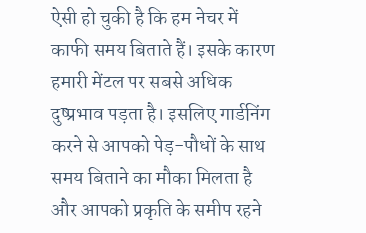ऐसी हो चुकी है कि हम नेचर में काफी समय बिताते हैं। इसके कारण हमारी मेंटल पर सबसे अधिक दुष्प्रभाव पड़ता है। इसलिए गार्डनिंग करने से आपको पेड़-पौधों के साथ समय बिताने का मौका मिलता है और आपको प्रकृति के समीप रहने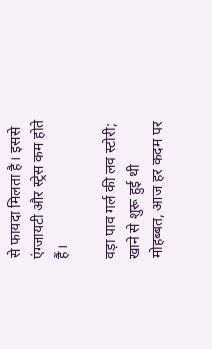से फायदा मिलता है। इससे एंग्जायटी और स्ट्रेस कम होते हैं।

वड़ा पाव गर्ल की लव स्टोरी; खाने से शुरू हुई थी मोहब्बत, आज हर कदम पर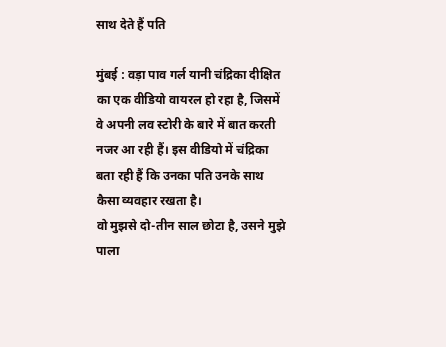साथ देते हैं पति

मुंबई : वड़ा पाव गर्ल यानी चंद्रिका दीक्षित का एक वीडियो वायरल हो रहा है, जिसमें वे अपनी लव स्टोरी के बारे में बात करती नजर आ रही हैं। इस वीडियो में चंद्रिका बता रही हैं कि उनका पति उनके साथ कैसा व्यवहार रखता है।
वो मुझसे दो-तीन साल छोटा है, उसने मुझे पाला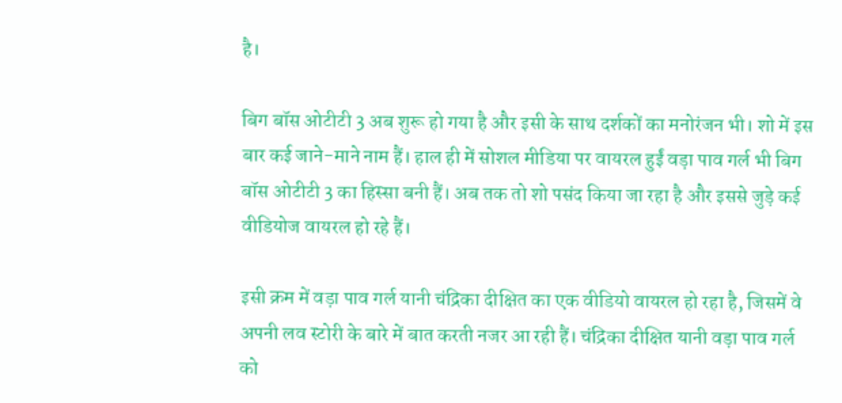है।

बिग बॉस ओटीटी 3 अब शुरू हो गया है और इसी के साथ दर्शकों का मनोरंजन भी। शो में इस बार कई जाने-माने नाम हैं। हाल ही में सोशल मीडिया पर वायरल हुईं वड़ा पाव गर्ल भी बिग बॉस ओटीटी 3 का हिस्सा बनी हैं। अब तक तो शो पसंद किया जा रहा है और इससे जुड़े कई वीडियोज वायरल हो रहे हैं।

इसी क्रम में वड़ा पाव गर्ल यानी चंद्रिका दीक्षित का एक वीडियो वायरल हो रहा है, जिसमें वे अपनी लव स्टोरी के बारे में बात करती नजर आ रही हैं। चंद्रिका दीक्षित यानी वड़ा पाव गर्ल को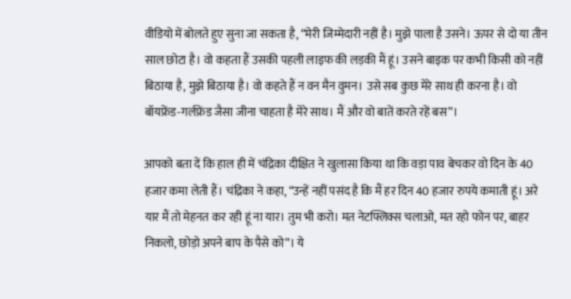वीडियो में बोलते हुए सुना जा सकता है, “मेरी जिम्मेदारी नहीं है। मुझे पाला है उसने। ऊपर से दो या तीन साल छोटा है। वो कहता हैं उसकी पहली लाइफ की लड़की मैं हूं। उसने बाइक पर कभी किसी को नहीं बिठाया है, मुझे बिठाया है। वो कहते हैं न वन मैन वुमन। उसे सब कुछ मेरे साथ ही करना है। वो बॉयफ्रेंड-गर्लफ्रेंड जैसा जीना चाहता है मेरे साथ। मैं और वो बातें करते रहें बस”।

आपको बता दें कि हाल ही में चंद्रिका दीक्षित ने खुलासा किया था कि वड़ा पाव बेचकर वो दिन के 40 हजार कमा लेती हैं। चंद्रिका ने कहा, “उन्हें नहीं पसंद है कि मैं हर दिन 40 हजार रुपये कमाती हूं। अरे यार मैं तो मेहनत कर रही हूं ना यार। तुम भी करो। मत नेटफ्लिक्स चलाओ, मत रहो फोन पर, बाहर निकलो, छोड़ो अपने बाप के पैसे को”। ये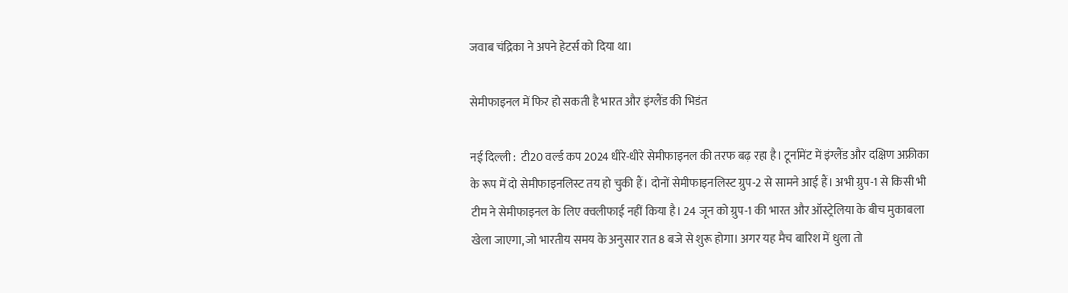जवाब चंद्रिका ने अपने हेटर्स को दिया था।

सेमीफाइनल में फिर हो सकती है भारत और इंग्लैंड की भिडंत

नई दिल्ली :  टी20 वर्ल्ड कप 2024 धीरे-धीरे सेमीफाइनल की तरफ बढ़ रहा है। टूर्नामेंट में इंग्लैंड और दक्षिण अफ्रीका के रूप में दो सेमीफाइनलिस्ट तय हो चुकी हैं। दोनों सेमीफाइनलिस्ट ग्रुप-2 से सामने आई हैं। अभी ग्रुप-1 से किसी भी टीम ने सेमीफाइनल के लिए क्वलीफाई नहीं किया है। 24 जून को ग्रुप-1 की भारत और ऑस्ट्रेलिया के बीच मुकाबला खेला जाएगा, जो भारतीय समय के अनुसार रात 8 बजे से शुरू होगा। अगर यह मैच बारिश में धुला तो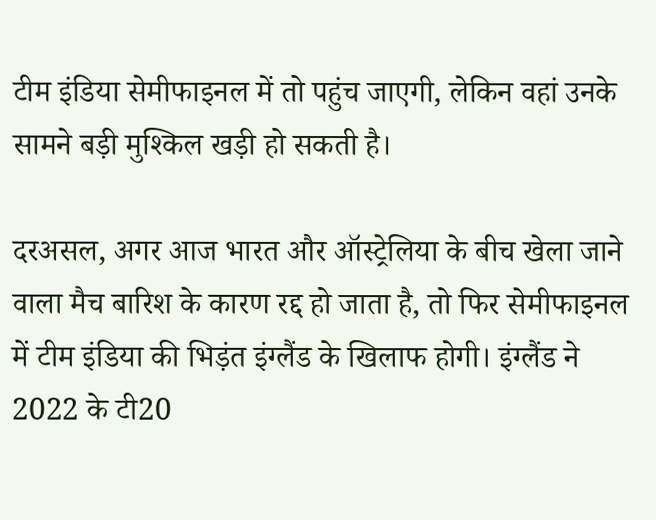टीम इंडिया सेमीफाइनल में तो पहुंच जाएगी, लेकिन वहां उनके सामने बड़ी मुश्किल खड़ी हो सकती है।

दरअसल, अगर आज भारत और ऑस्ट्रेलिया के बीच खेला जाने वाला मैच बारिश के कारण रद्द हो जाता है, तो फिर सेमीफाइनल में टीम इंडिया की भिड़ंत इंग्लैंड के खिलाफ होगी। इंग्लैंड ने 2022 के टी20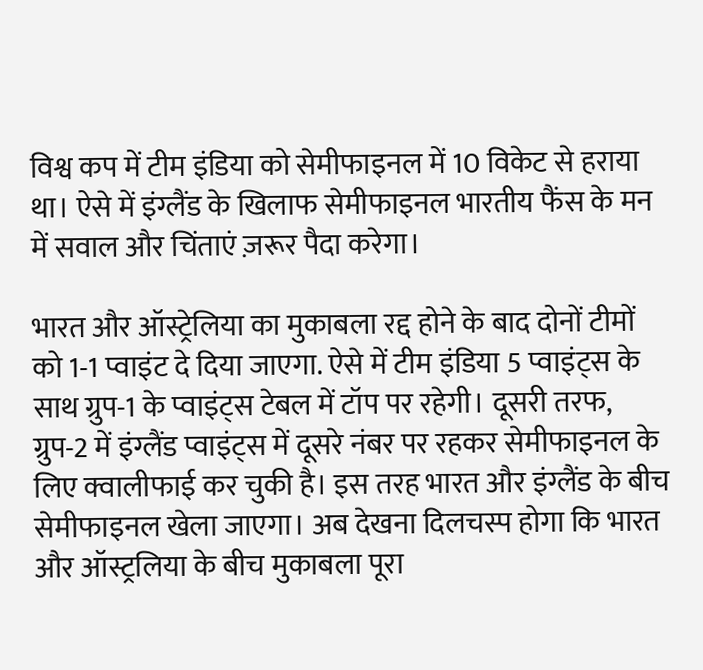विश्व कप में टीम इंडिया को सेमीफाइनल में 10 विकेट से हराया था। ऐसे में इंग्लैंड के खिलाफ सेमीफाइनल भारतीय फैंस के मन में सवाल और चिंताएं ज़रूर पैदा करेगा।

भारत और ऑस्ट्रेलिया का मुकाबला रद्द होने के बाद दोनों टीमों को 1-1 प्वाइंट दे दिया जाएगा. ऐसे में टीम इंडिया 5 प्वाइंट्स के साथ ग्रुप-1 के प्वाइंट्स टेबल में टॉप पर रहेगी। दूसरी तरफ, ग्रुप-2 में इंग्लैंड प्वाइंट्स में दूसरे नंबर पर रहकर सेमीफाइनल के लिए क्वालीफाई कर चुकी है। इस तरह भारत और इंग्लैंड के बीच सेमीफाइनल खेला जाएगा। अब देखना दिलचस्प होगा कि भारत और ऑस्ट्रलिया के बीच मुकाबला पूरा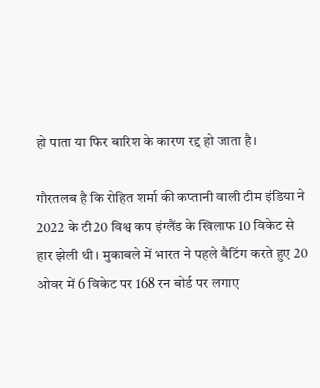हो पाता या फिर बारिश के कारण रद्द हो जाता है।

गौरतलब है कि रोहित शर्मा की कप्तानी वाली टीम इंडिया ने 2022 के टी20 विश्व कप इंग्लैंड के खिलाफ 10 विकेट से हार झेली थी। मुकाबले में भारत ने पहले बैटिंग करते हुए 20 ओवर में 6 विकेट पर 168 रन बोर्ड पर लगाए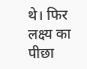थे। फिर लक्ष्य का पीछा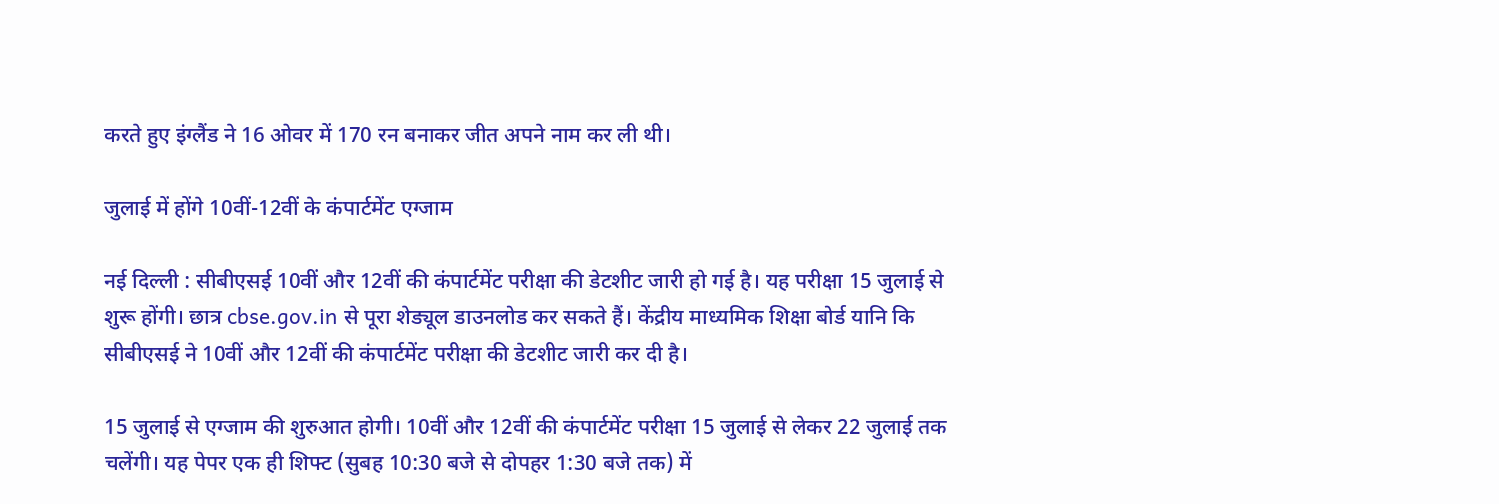करते हुए इंग्लैंड ने 16 ओवर में 170 रन बनाकर जीत अपने नाम कर ली थी।

जुलाई में होंगे 10वीं-12वीं के कंपार्टमेंट एग्जाम

नई दिल्ली : सीबीएसई 10वीं और 12वीं की कंपार्टमेंट परीक्षा की डेटशीट जारी हो गई है। यह परीक्षा 15 जुलाई से शुरू होंगी। छात्र cbse.gov.in से पूरा शेड्यूल डाउनलोड कर सकते हैं। केंद्रीय माध्यमिक शिक्षा बोर्ड यानि कि सीबीएसई ने 10वीं और 12वीं की कंपार्टमेंट परीक्षा की डेटशीट जारी कर दी है।

15 जुलाई से एग्जाम की शुरुआत होगी। 10वीं और 12वीं की कंपार्टमेंट परीक्षा 15 जुलाई से लेकर 22 जुलाई तक चलेंगी। यह पेपर एक ही शिफ्ट (सुबह 10:30 बजे से दोपहर 1:30 बजे तक) में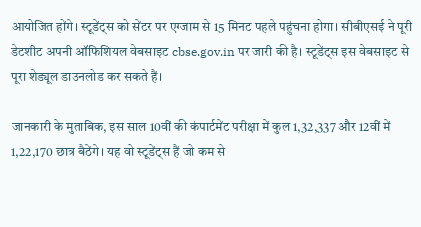आयोजित होंगे। स्टूडेंट्स को सेंटर पर एग्जाम से 15 मिनट पहले पहुंचना होगा। सीबीएसई ने पूरी डेटशीट अपनी ऑफिशियल वेबसाइट cbse.gov.in पर जारी की है। स्टूडेंट्स इस वेबसाइट से पूरा शेड्यूल डाउनलोड कर सकते हैं।

जानकारी के मुताबिक, इस साल 10वीं की कंपार्टमेंट परीक्षा में कुल 1,32,337 और 12वीं में 1,22,170 छात्र बैठेंगे। यह वो स्टूडेंट्स हैं जो कम से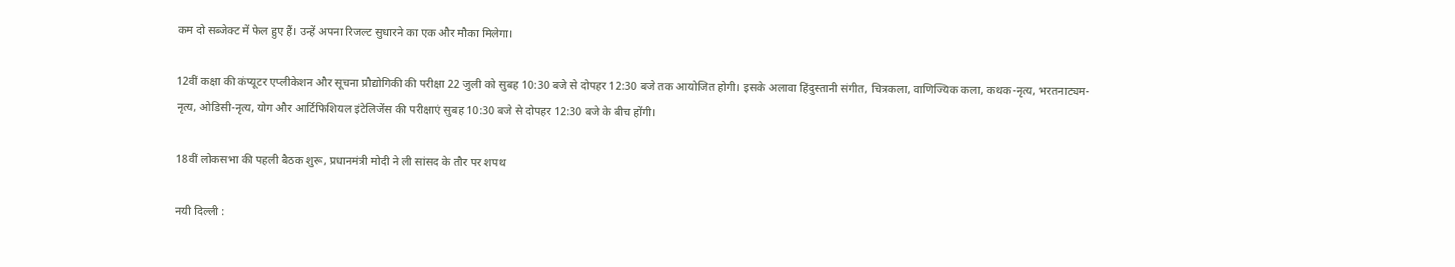कम दो सब्जेक्ट में फेल हुए हैं। उन्हें अपना रिजल्ट सुधारने का एक और मौका मिलेगा।

12वीं कक्षा की कंप्यूटर एप्लीकेशन और सूचना प्रौद्योगिकी की परीक्षा 22 जुली को सुबह 10:30 बजे से दोपहर 12:30 बजे तक आयोजित होगी। इसके अलावा हिंदुस्तानी संगीत, चित्रकला, वाणिज्यिक कला, कथक-नृत्य, भरतनाट्यम-
नृत्य, ओडिसी-नृत्य, योग और आर्टिफिशियल इंटेलिजेंस की परीक्षाएं सुबह 10:30 बजे से दोपहर 12:30 बजे के बीच होंगी।

18वीं लोकसभा की पहली बैठक शुरू, प्रधानमंत्री मोदी ने ली सांसद के तौर पर शपथ

नयी दिल्ली :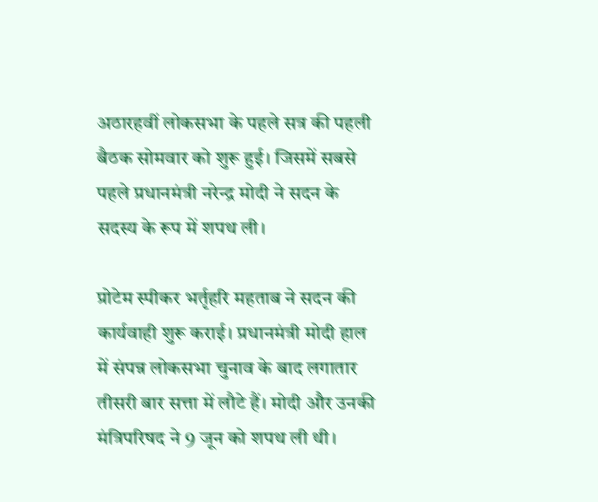अठारहवीं लोकसभा के पहले सत्र की पहली बैठक सोमवार को शुरू हुई। जिसमें सबसे पहले प्रधानमंत्री नरेन्द्र मोदी ने सदन के सदस्य के रूप में शपथ ली।

प्रोटेम स्पीकर भर्तृहरि महताब ने सदन की कार्यवाही शुरू कराई। प्रधानमंत्री मोदी हाल में संपन्न लोकसभा चुनाव के बाद लगातार तीसरी बार सत्ता में लौटे हैं। मोदी और उनकी मंत्रिपरिषद ने 9 जून को शपथ ली थी।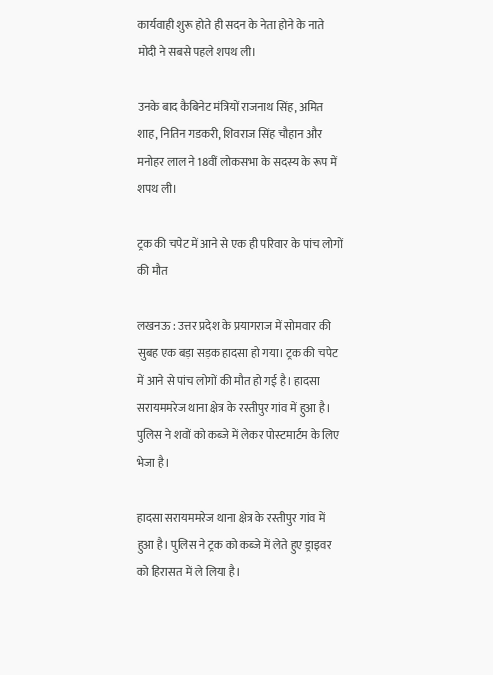कार्यवाही शुरू होते ही सदन के नेता होने के नाते मोदी ने सबसे पहले शपथ ली।

उनके बाद कैबिनेट मंत्रियों राजनाथ सिंह, अमित शाह, नितिन गडकरी, शिवराज सिंह चौहान और मनोहर लाल ने 18वीं लोकसभा के सदस्य के रूप में शपथ ली।

ट्रक की चपेट में आने से एक ही पर‍िवार के पांच लोगों की मौत

लखनऊ : उत्तर प्रदेश के प्रयागराज में सोमवार की सुबह एक बड़ा सड़क हादसा हो गया। ट्रक की चपेट में आने से पांच लोगों की मौत हो गई है। हादसा सरायममरेज थाना क्षेत्र के रस्तीपुर गांव में हुआ है। पुल‍िस ने शवों को कब्‍जे में लेकर पोस्‍टमार्टम के ल‍िए भेजा है।

हादसा सरायममरेज थाना क्षेत्र के रस्तीपुर गांव में हुआ है। पुलिस ने ट्रक को कब्‍जे में लेते हुए ड्राइवर को ह‍िरासत में ले ल‍िया है।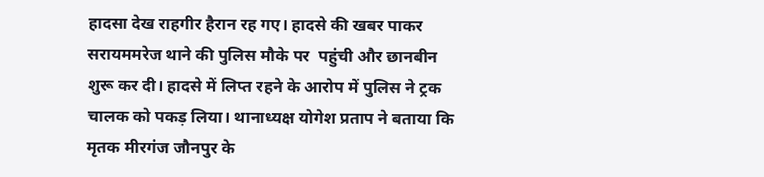हादसा देख राहगीर हैरान रह गए। हादसे की खबर पाकर सरायममरेज थाने की पुलिस मौके पर  पहुंची और छानबीन शुरू कर दी। हादसे में लिप्त रहने के आरोप में पुलिस ने ट्रक चालक को पकड़ लिया। थानाध्यक्ष योगेश प्रताप ने बताया कि मृतक मीरगंज जौनपुर के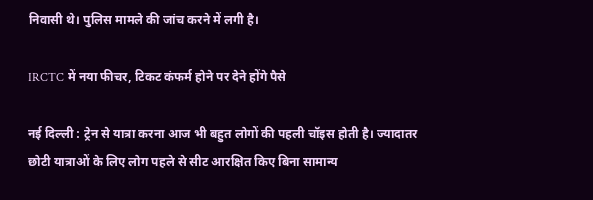निवासी थे। पुलिस मामले की जांच करने में लगी है।

IRCTC में नया फीचर, टिकट कंफर्म होने पर देने होंगे पैसे

नई दिल्ली : ट्रेन से यात्रा करना आज भी बहुत लोगों की पहली चॉइस होती है। ज्यादातर छोटी यात्राओं के लिए लोग पहले से सीट आरक्षित किए बिना सामान्य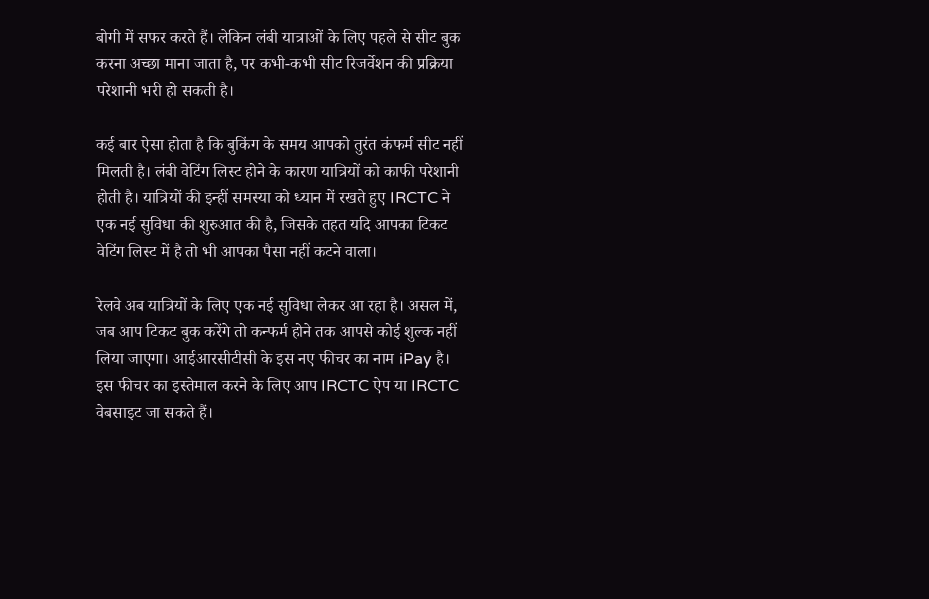बोगी में सफर करते हैं। लेकिन लंबी यात्राओं के लिए पहले से सीट बुक करना अच्छा माना जाता है, पर कभी-कभी सीट रिजर्वेशन की प्रक्रिया परेशानी भरी हो सकती है।

कई बार ऐसा होता है कि बुकिंग के समय आपको तुरंत कंफर्म सीट नहीं मिलती है। लंबी वेटिंग लिस्ट होने के कारण यात्रियों को काफी परेशानी होती है। यात्रियों की इन्हीं समस्या को ध्यान में रखते हुए IRCTC ने एक नई सुविधा की शुरुआत की है, जिसके तहत यदि आपका टिकट वेटिंग लिस्ट में है तो भी आपका पैसा नहीं कटने वाला।

रेलवे अब यात्रियों के लिए एक नई सुविधा लेकर आ रहा है। असल में, जब आप टिकट बुक करेंगे तो कन्फर्म होने तक आपसे कोई शुल्क नहीं लिया जाएगा। आईआरसीटीसी के इस नए फीचर का नाम iPay है। इस फीचर का इस्तेमाल करने के लिए आप IRCTC ऐप या IRCTC वेबसाइट जा सकते हैं।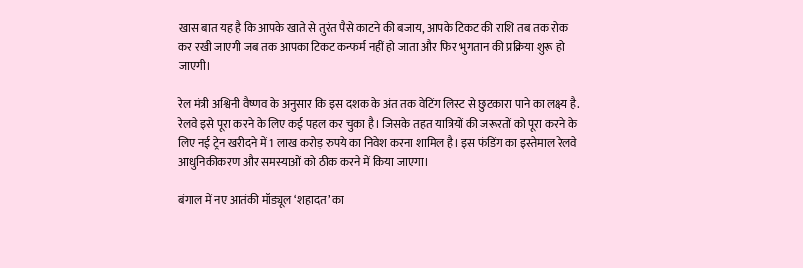खास बात यह है कि आपके खाते से तुरंत पैसे काटने की बजाय, आपके टिकट की राशि तब तक रोक कर रखी जाएगी जब तक आपका टिकट कन्फर्म नहीं हो जाता और फिर भुगतान की प्रक्रिया शुरू हो जाएगी।

रेल मंत्री अश्विनी वैष्णव के अनुसार कि इस दशक के अंत तक वेटिंग लिस्ट से छुटकारा पाने का लक्ष्य है. रेलवे इसे पूरा करने के लिए कई पहल कर चुका है। जिसके तहत यात्रियों की जरूरतों को पूरा करने के लिए नई ट्रेन खरीदने में 1 लाख करोड़ रुपये का निवेश करना शामिल है। इस फंडिंग का इस्तेमाल रेलवे आधुनिकीकरण और समस्याओं को ठीक करने में किया जाएगा।

बंगाल में नए आतंकी मॉड्यूल ‘शहादत’ का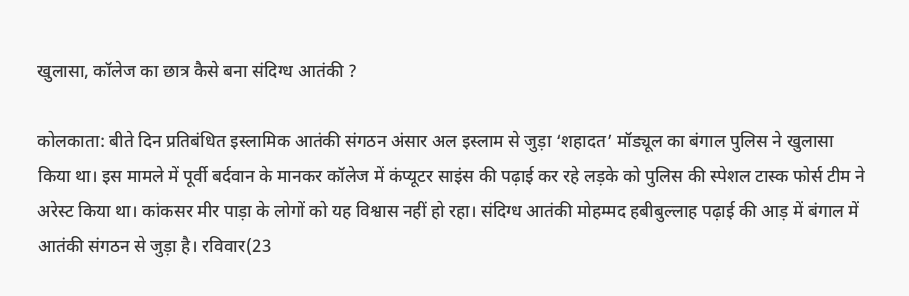खुलासा, कॉलेज का छात्र कैसे बना संदिग्ध आतंकी ?

कोलकाता: बीते दिन प्रतिबंधित इस्लामिक आतंकी संगठन अंसार अल इस्लाम से जुड़ा ‘शहादत’ मॉड्यूल का बंगाल पुलिस ने खुलासा किया था। इस मामले में पूर्वी बर्दवान के मानकर कॉलेज में कंप्यूटर साइंस की पढ़ाई कर रहे लड़के को पुलिस की स्पेशल टास्क फोर्स टीम ने अरेस्ट किया था। कांकसर मीर पाड़ा के लोगों को यह विश्वास नहीं हो रहा। संदिग्ध आतंकी मोहम्मद हबीबुल्लाह पढ़ाई की आड़ में बंगाल में आतंकी संगठन से जुड़ा है। रविवार(23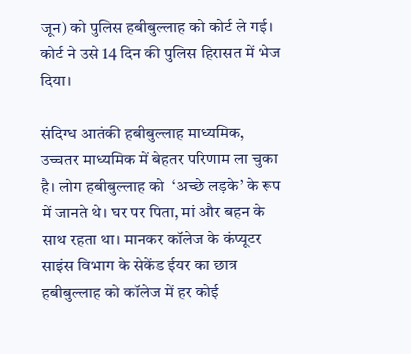जून) को पुलिस हबीबुल्लाह को कोर्ट ले गई। कोर्ट ने उसे 14 दिन की पुलिस हिरासत में भेज दिया।

संदिग्ध आतंकी हबीबुल्लाह माध्यमिक, उच्चतर माध्यमिक में बेहतर परिणाम ला चुका है। लोग हबीबुल्लाह को  ‘अच्छे लड़के’ के रूप में जानते थे। घर पर पिता, मां और बहन के साथ रहता था। मानकर कॉलेज के कंप्यूटर साइंस विभाग के सेकेंड ईयर का छात्र हबीबुल्लाह को कॉलेज में हर कोई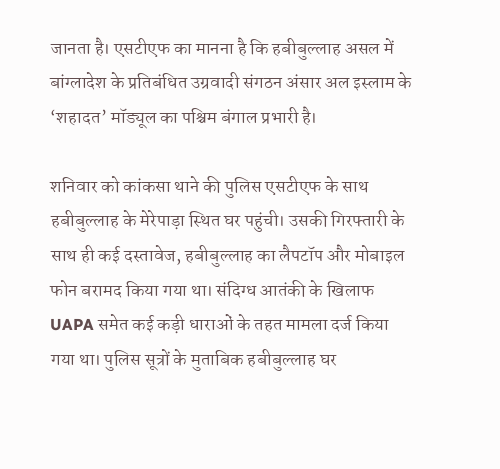जानता है। एसटीएफ का मानना है कि हबीबुल्लाह असल में बांग्लादेश के प्रतिबंधित उग्रवादी संगठन अंसार अल इस्लाम के ‘शहादत’ मॉड्यूल का पश्चिम बंगाल प्रभारी है।

शनिवार को कांकसा थाने की पुलिस एसटीएफ के साथ हबीबुल्लाह के मेरेपाड़ा स्थित घर पहुंची। उसकी गिरफ्तारी के साथ ही कई दस्तावेज, हबीबुल्लाह का लैपटॉप और मोबाइल फोन बरामद किया गया था। संदिग्ध आतंकी के खिलाफ UAPA समेत कई कड़ी धाराओं के तहत मामला दर्ज किया गया था। पुलिस सूत्रों के मुताबिक हबीबुल्लाह घर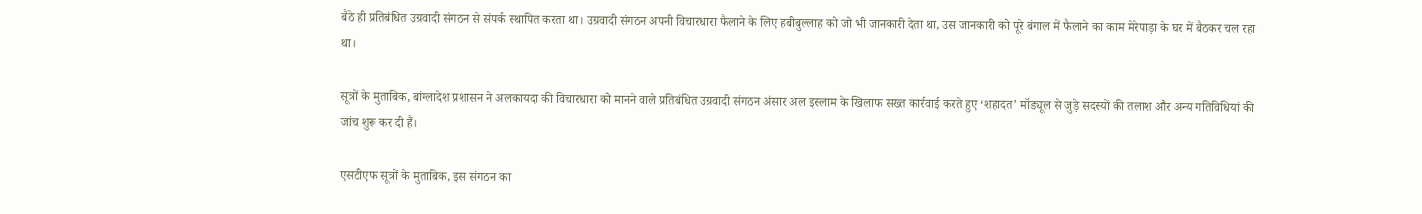बैठे ही प्रतिबंधित उग्रवादी संगठन से संपर्क स्थापित करता था। उग्रवादी संगठन अपनी विचारधारा फैलाने के लिए हबीबुल्लाह को जो भी जानकारी देता था, उस जानकारी को पूरे बंगाल में फैलाने का काम मेरेपाड़ा के घर में बैठकर चल रहा था।

सूत्रों के मुताबिक, बांग्लादेश प्रशासन ने अलकायदा की विचारधारा को मानने वाले प्रतिबंधित उग्रवादी संगठन अंसार अल इस्लाम के खिलाफ सख्त कार्रवाई करते हुए ‘शहादत’ मॉड्यूल से जुड़े सदस्यों की तलाश और अन्य गतिविधियां की जांच शुरू कर दी हैं।

एसटीएफ सूत्रों के मुताबिक, इस संगठन का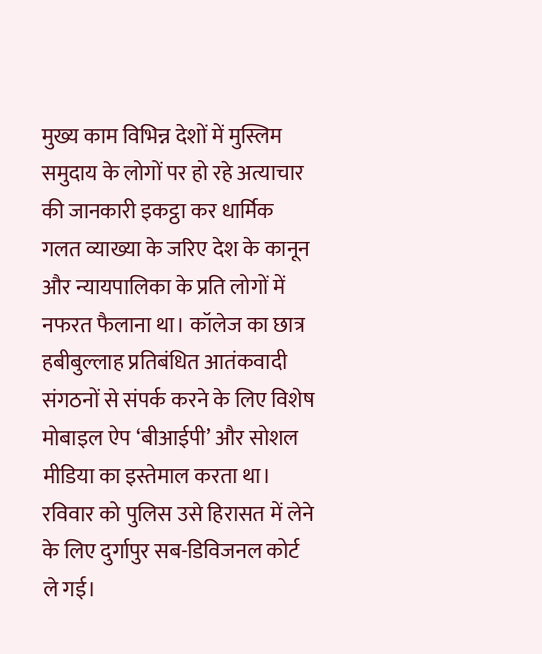मुख्य काम विभिन्न देशों में मुस्लिम समुदाय के लोगों पर हो रहे अत्याचार की जानकारी इकट्ठा कर धार्मिक गलत व्याख्या के जरिए देश के कानून और न्यायपालिका के प्रति लोगों में नफरत फैलाना था। कॉलेज का छात्र हबीबुल्लाह प्रतिबंधित आतंकवादी संगठनों से संपर्क करने के लिए विशेष मोबाइल ऐप ‘बीआईपी’ और सोशल मीडिया का इस्तेमाल करता था। रविवार को पुलिस उसे हिरासत में लेने के लिए दुर्गापुर सब-डिविजनल कोर्ट ले गई।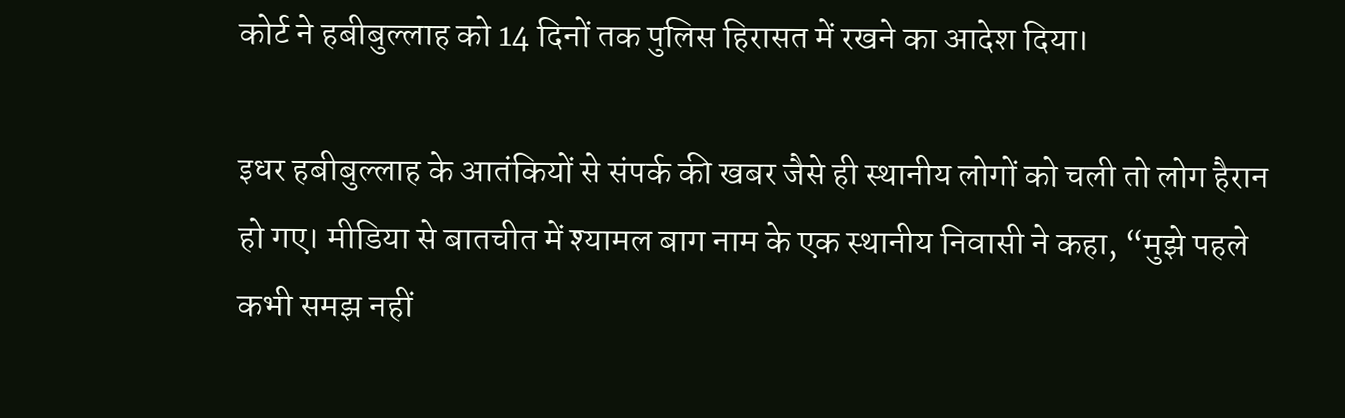कोर्ट ने हबीबुल्लाह को 14 दिनों तक पुलिस हिरासत में रखने का आदेश दिया।

इधर हबीबुल्लाह के आतंकियों से संपर्क की खबर जैसे ही स्थानीय लोगों को चली तो लोग हैरान हो गए। मीडिया से बातचीत में श्यामल बाग नाम के एक स्थानीय निवासी ने कहा, “मुझे पहले कभी समझ नहीं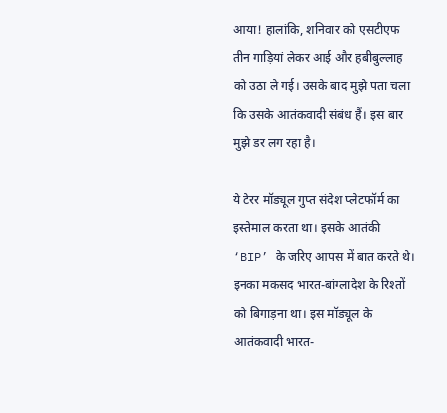आया! हालांकि, शनिवार को एसटीएफ तीन गाड़ियां लेकर आई और हबीबुल्लाह को उठा ले गई। उसके बाद मुझे पता चला कि उसके आतंकवादी संबंध हैं। इस बार मुझे डर लग रहा है।

ये टेरर मॉड्यूल गुप्त संदेश प्लेटफॉर्म का इस्तेमाल करता था। इसके आतंकी ‘BIP’ के जरिए आपस में बात करते थे। इनका मकसद भारत-बांग्लादेश के रिश्तों को बिगाड़ना था। इस मॉड्यूल के आतंकवादी भारत-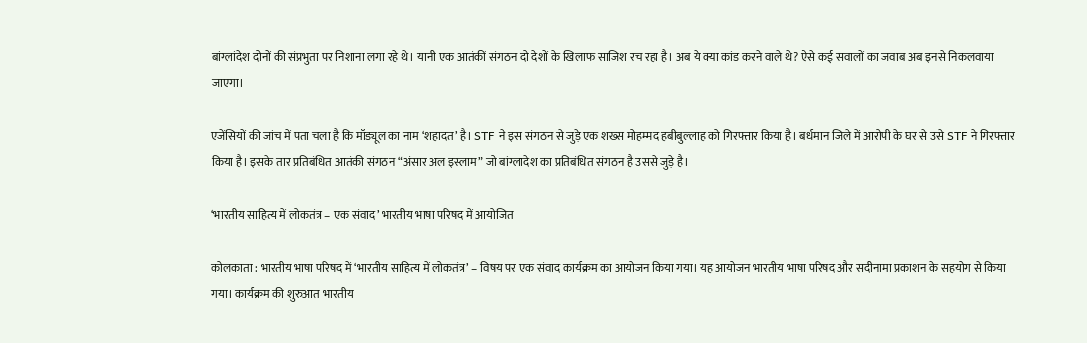बांग्लांदेश दोनों की संप्रभुता पर निशाना लगा रहे थे। यानी एक आतंकीं संगठन दो देशों के खिलाफ साजिश रच रहा है। अब ये क्या कांड करने वाले थे? ऐसे कई सवालों का जवाब अब इनसे निकलवाया जाएगा।

एजेंसियों की जांच में पता चला है कि मॉड्यूल का नाम ‘शहादत’ है। STF ने इस संगठन से जुड़े एक शख्स मोहम्मद हबीबुल्लाह को गिरफ्तार किया है। बर्धमान जिले में आरोपी के घर से उसे STF ने गिरफ्तार किया है। इसके तार प्रतिबंधित आतंकी संगठन “अंसार अल इस्लाम” जो बांग्लादेश का प्रतिबंधित संगठन है उससे जुड़े है।

‘भारतीय साहित्य में लोकतंत्र – एक संवाद’ भारतीय भाषा परिषद में आयोजित

कोलकाता : भारतीय भाषा परिषद में ‘भारतीय साहित्य में लोकतंत्र’ – विषय पर एक संवाद कार्यक्रम का आयोजन किया गया। यह आयोजन भारतीय भाषा परिषद और सदीनामा प्रकाशन के सहयोग से किया गया। कार्यक्रम की शुरुआत भारतीय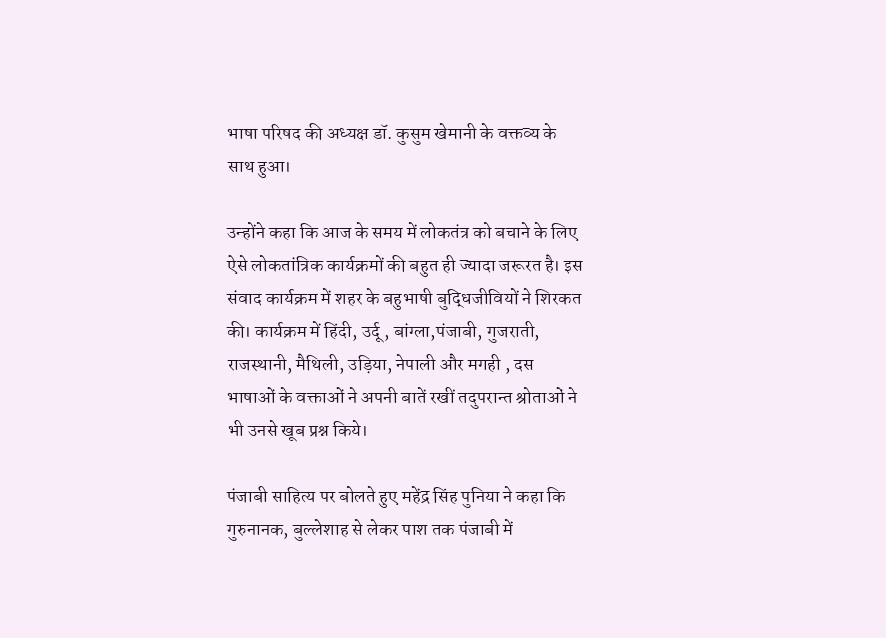भाषा परिषद की अध्यक्ष डॉ. कुसुम खेमानी के वक्तव्य के साथ हुआ।

उन्होंने कहा कि आज के समय में लोकतंत्र को बचाने के लिए ऐसे लोकतांत्रिक कार्यक्रमों की बहुत ही ज्यादा जरूरत है। इस संवाद कार्यक्रम में शहर के बहुभाषी बुद्धिजीवियों ने शिरकत की। कार्यक्रम में हिंदी, उर्दू, बांग्ला,पंजाबी, गुजराती, राजस्थानी, मैथिली, उड़िया, नेपाली और मगही , दस भाषाओं के वक्ताओं ने अपनी बातें रखीं तदुपरान्त श्रोताओं ने भी उनसे खूब प्रश्न किये।

पंजाबी साहित्य पर बोलते हुए महेंद्र सिंह पुनिया ने कहा कि गुरुनानक, बुल्लेशाह से लेकर पाश तक पंजाबी में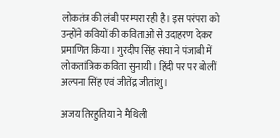लोकतंत्र की लंबी परम्परा रही है। इस परंपरा को उन्होंने कवियों की कविताओं से उदाहरण देकर प्रमाणित किया। गुरदीप सिंह संघा ने पंजाबी में लोकतांत्रिक कविता सुनायी। हिंदी पर पर बोलीं अल्पना सिंह एवं जीतेंद्र जीतांशु।

अजय तिरहुतिया ने मैथिली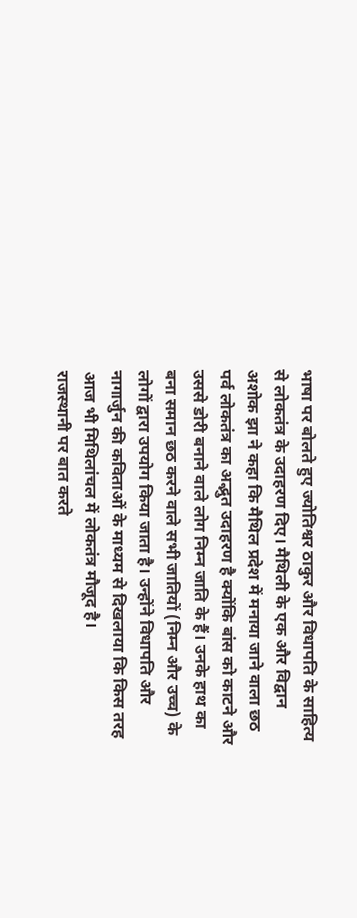भाषा पर बोलते हुए ज्योतिश्वर ठाकुर और विधापति के साहित्य से लोकतंत्र के उदाहरण दिए। मैथिली के एक और विद्वान अशोक झा ने कहा कि मैथिल प्रदेश में मनाया जाने वाला छठ पर्व लोकतंत्र का अद्भुत उदाहरण है क्योंकि बांस को काटने और उससे डोरी बनाने वाले लोग निम्न जाति के हैं। उनके हाथ का बना समान छठ करने वाले सभी जातियों (निम्न और उच्च) के लोगों द्वारा उपयोग किया जाता है। उन्होंने विधापति और नागार्जुन की कविताओं के माध्यम से दिखलाया कि किस तरह आज भी मिथिलांचल में लोकतंत्र मौजूद है।
राजस्थानी पर बात करते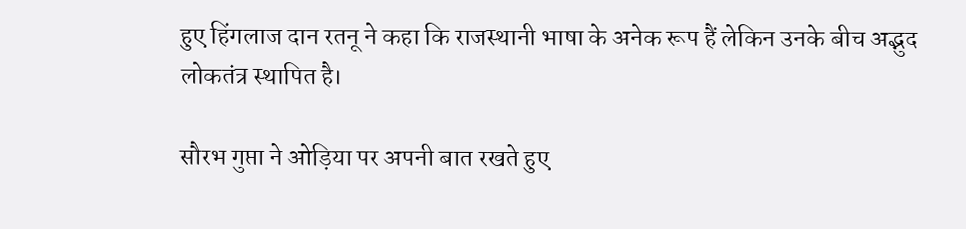हुए हिंगलाज दान रतनू ने कहा कि राजस्थानी भाषा के अनेक रूप हैं लेकिन उनके बीच अद्भुद लोकतंत्र स्थापित है।

सौरभ गुप्ता ने ओड़िया पर अपनी बात रखते हुए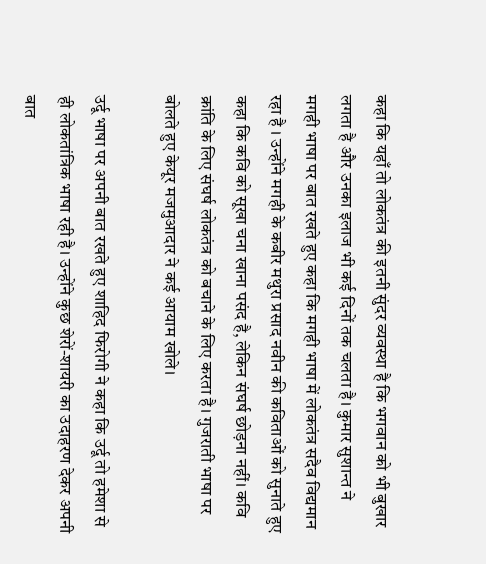कहा कि यहाँ तो लोकतंत्र की इतनी सुंदर व्यवस्था है कि भगवान को भी बुखार लगता है और उनका इलाज भी कई दिनों तक चलता है। कुमार सुशान्त ने मगही भाषा पर बात रखते हुए कहा कि मगही भाषा में लोकतंत्र सदैव विद्यमान रहा है । उन्होंने मगही के कबीर मथुरा प्रसाद नवीन की कविताओं को सुनाते हुए कहा कि कवि को सूखा चना खाना पसंद है, लेकिन संघर्ष छोड़ना नहीं। कवि क्रांति के लिए संघर्ष लोकतंत्र को बचाने के लिए करता है। गुजराती भाषा पर बोलते हुए केयूर मजमुआदार ने कई आयाम खोले।

उर्दू भाषा पर अपनी बात रखते हुए शाहिद फिरोगी ने कहा कि उर्दू तो हमेशा से ही लोकतांत्रिक भाषा रही है। उन्होंने कुछ शेरों-शायरी का उदाहरण देकर अपनी बात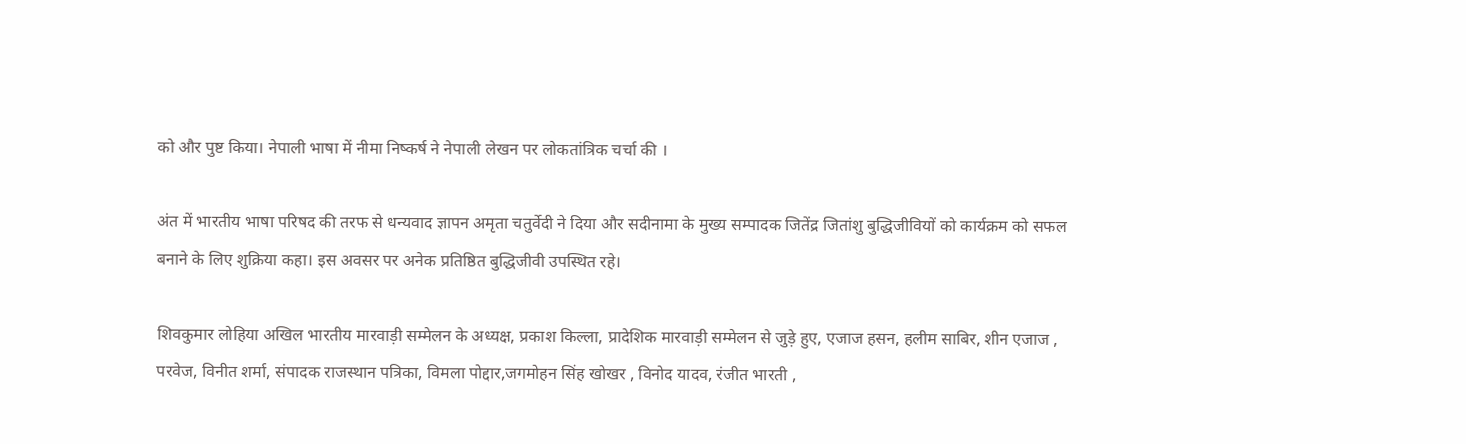को और पुष्ट किया। नेपाली भाषा में नीमा निष्कर्ष ने नेपाली लेखन पर लोकतांत्रिक चर्चा की ।

अंत में भारतीय भाषा परिषद की तरफ से धन्यवाद ज्ञापन अमृता चतुर्वेदी ने दिया और सदीनामा के मुख्य सम्पादक जितेंद्र जितांशु बुद्धिजीवियों को कार्यक्रम को सफल बनाने के लिए शुक्रिया कहा। इस अवसर पर अनेक प्रतिष्ठित बुद्धिजीवी उपस्थित रहे।

शिवकुमार लोहिया अखिल भारतीय मारवाड़ी सम्मेलन के अध्यक्ष, प्रकाश किल्ला, प्रादेशिक मारवाड़ी सम्मेलन से जुड़े हुए, एजाज हसन, हलीम साबिर, शीन एजाज , परवेज, विनीत शर्मा, संपादक राजस्थान पत्रिका, विमला पोद्दार,जगमोहन सिंह खोखर , विनोद यादव, रंजीत भारती ,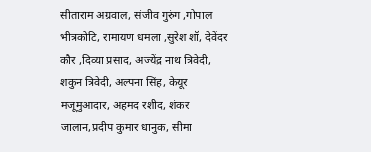सीताराम अग्रवाल, संजीव गुरुंग ,गोपाल भीत्रकोटि, रामायण धमला ,सुरेश शॉ, देवेंदर कौर ,दिव्या प्रसाद, अज्येंद्र नाथ त्रिवेदी, शकुन त्रिवेदी, अल्पना सिंह, केयूर मजूमुआदार, अहमद रशीद, शंकर जालान,प्रदीप कुमार धानुक, सीमा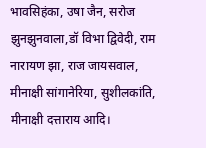भावसिहंका, उषा जैन, सरोज झुनझुनवाला,डॉ विभा द्विवेदी, राम नारायण झा, राज जायसवाल, मीनाक्षी सांगानेरिया, सुशीलकांति, मीनाक्षी दत्ताराय आदि।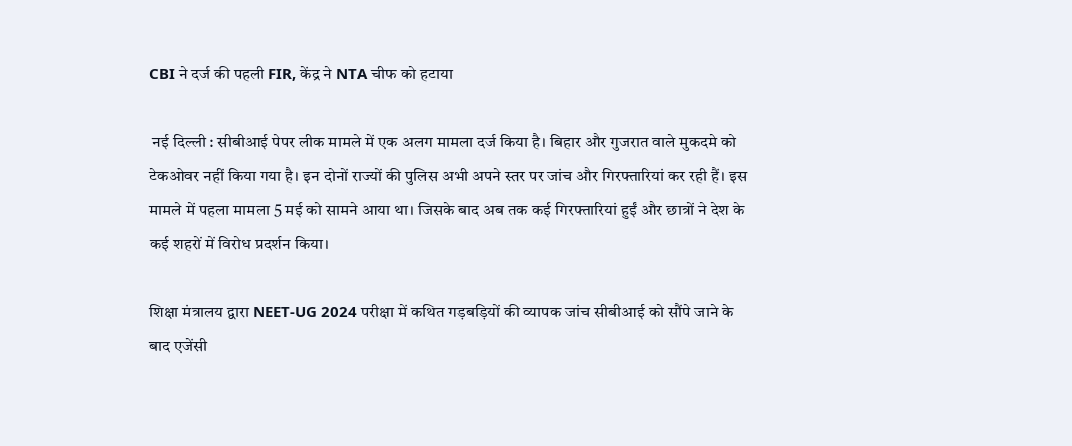CBI ने दर्ज की पहली FIR, केंद्र ने NTA चीफ को हटाया

 नई दिल्ली : सीबीआई पेपर लीक मामले में एक अलग मामला दर्ज किया है। बिहार और गुजरात वाले मुकदमे को टेकओवर नहीं किया गया है। इन दोनों राज्यों की पुलिस अभी अपने स्तर पर जांच और गिरफ्तारियां कर रही हैं। इस मामले में पहला मामला 5 मई को सामने आया था। जिसके बाद अब तक कई गिरफ्तारियां हुईं और छात्रों ने देश के कई शहरों में विरोध प्रदर्शन किया।

शिक्षा मंत्रालय द्वारा NEET-UG 2024 परीक्षा में कथित गड़बड़ियों की व्यापक जांच सीबीआई को सौंपे जाने के बाद एजेंसी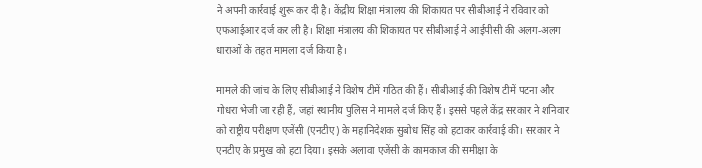ने अपनी कार्रवाई शुरू कर दी है। केंद्रीय शिक्षा मंत्रालय की शिकायत पर सीबीआई ने रविवार को एफआईआर दर्ज कर ली है। शिक्षा मंत्रालय की शिकायत पर सीबीआई ने आईपीसी की अलग-अलग धाराओं के तहत मामला दर्ज किया है।

मामले की जांच के लिए सीबीआई ने विशेष टीमें गठित की हैं। सीबीआई की विशेष टीमें पटना और गोधरा भेजी जा रही हैं, जहां स्थानीय पुलिस ने मामले दर्ज किए हैं। इससे पहले केंद्र सरकार ने शनिवार को राष्ट्रीय परीक्षण एजेंसी (एनटीए) के महानिदेशक सुबोध सिंह को हटाकर कार्रवाई की। सरकार ने एनटीए के प्रमुख को हटा दिया। इसके अलावा एजेंसी के कामकाज की समीक्षा के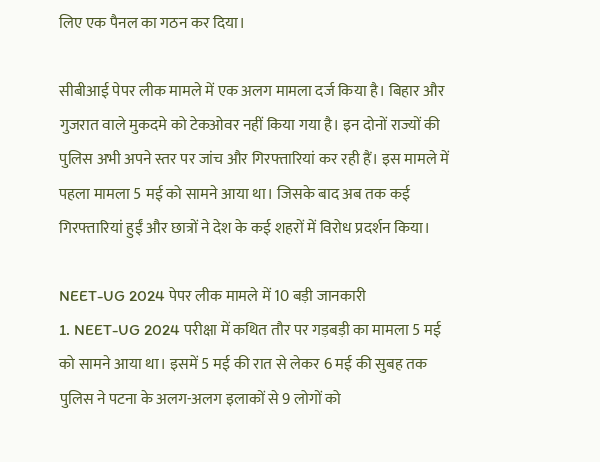लिए एक पैनल का गठन कर दिया।

सीबीआई पेपर लीक मामले में एक अलग मामला दर्ज किया है। बिहार और गुजरात वाले मुकदमे को टेकओवर नहीं किया गया है। इन दोनों राज्यों की पुलिस अभी अपने स्तर पर जांच और गिरफ्तारियां कर रही हैं। इस मामले में पहला मामला 5 मई को सामने आया था। जिसके बाद अब तक कई गिरफ्तारियां हुईं और छात्रों ने देश के कई शहरों में विरोध प्रदर्शन किया।

NEET-UG 2024 पेपर लीक मामले में 10 बड़ी जानकारी
1. NEET-UG 2024 परीक्षा में कथित तौर पर गड़बड़ी का मामला 5 मई को सामने आया था। इसमें 5 मई की रात से लेकर 6 मई की सुबह तक पुलिस ने पटना के अलग-अलग इलाकों से 9 लोगों को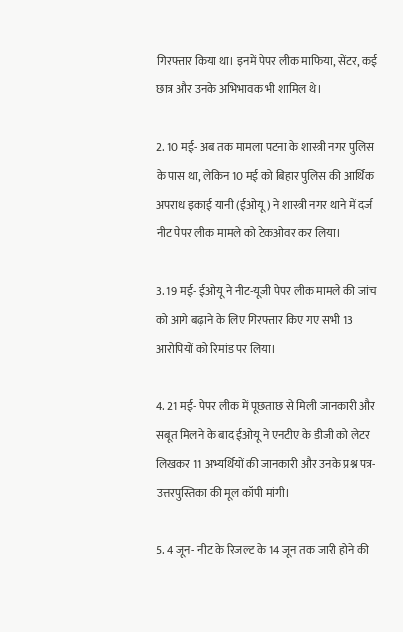गिरफ्तार किया था। इनमें पेपर लीक माफिया, सेंटर, कई छात्र और उनके अभिभावक भी शामिल थे।

2. 10 मई- अब तक मामला पटना के शास्त्री नगर पुलिस के पास था, लेकिन 10 मई को बिहार पुलिस की आर्थिक अपराध इकाई यानी (ईओयू) ने शास्त्री नगर थाने में दर्ज नीट पेपर लीक मामले को टेकओवर कर लिया।

3. 19 मई- ईओयू ने नीट-यूजी पेपर लीक मामले की जांच को आगे बढ़ाने के लिए गिरफ्तार किए गए सभी 13 आरोपियों को रिमांड पर लिया।

4. 21 मई- पेपर लीक में पूछताछ से मिली जानकारी और सबूत मिलने के बाद ईओयू ने एनटीए के डीजी को लेटर लिखकर 11 अभ्यर्थियों की जानकारी और उनके प्रश्न पत्र-उत्तरपुस्तिका की मूल कॉपी मांगी।

5. 4 जून- नीट के रिजल्ट के 14 जून तक जारी होने की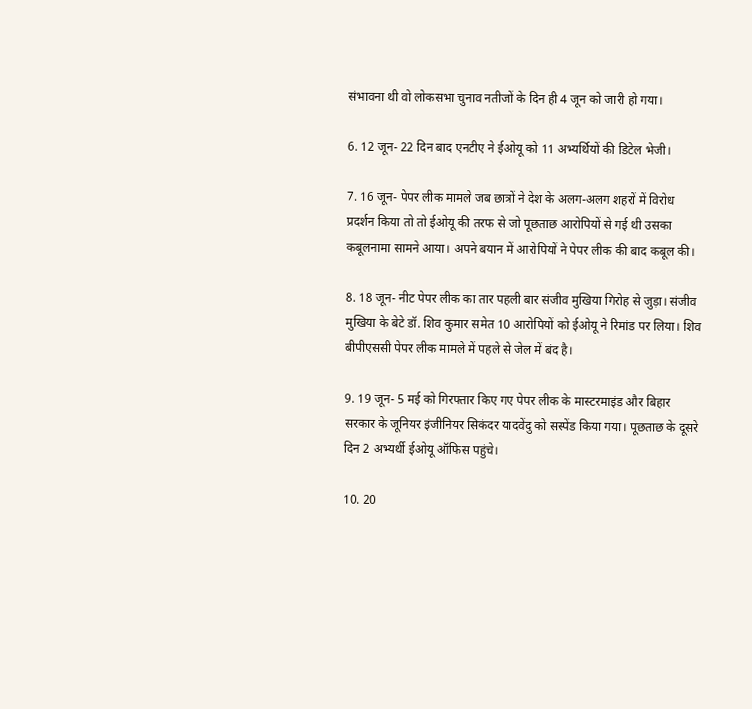संभावना थी वो लोकसभा चुनाव नतीजों के दिन ही 4 जून को जारी हो गया।

6. 12 जून- 22 दिन बाद एनटीए ने ईओयू को 11 अभ्यर्थियों की डिटेल भेजी।

7. 16 जून- पेपर लीक मामले जब छात्रों ने देश के अलग-अलग शहरों में विरोध प्रदर्शन किया तो तो ईओयू की तरफ से जो पूछताछ आरोपियों से गई थी उसका कबूलनामा सामने आया। अपने बयान में आरोपियों ने पेपर लीक की बाद कबूल की।

8. 18 जून- नीट पेपर लीक का तार पहली बार संजीव मुखिया गिरोह से जुड़ा। संजीव मुखिया के बेटे डॉ. शिव कुमार समेत 10 आरोपियों को ईओयू ने रिमांड पर लिया। शिव बीपीएससी पेपर लीक मामले में पहले से जेल में बंद है।

9. 19 जून- 5 मई को गिरफ्तार किए गए पेपर लीक के मास्टरमाइंड और बिहार सरकार के जूनियर इंजीनियर सिकंदर यादवेंदु को सस्पेंड किया गया। पूछताछ के दूसरे दिन 2 अभ्यर्थी ईओयू ऑफिस पहुंचे।

10. 20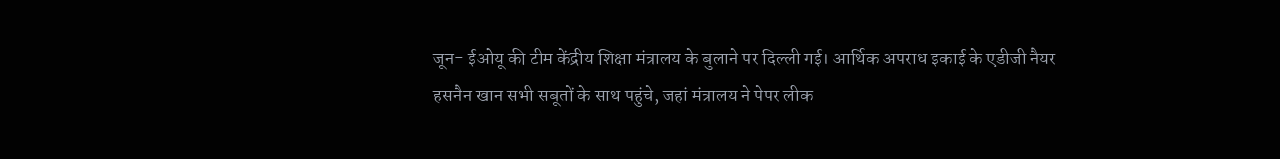जून- ईओयू की टीम केंद्रीय शिक्षा मंत्रालय के बुलाने पर दिल्ली गई। आर्थिक अपराध इकाई के एडीजी नैयर हसनैन खान सभी सबूतों के साथ पहुंचे, जहां मंत्रालय ने पेपर लीक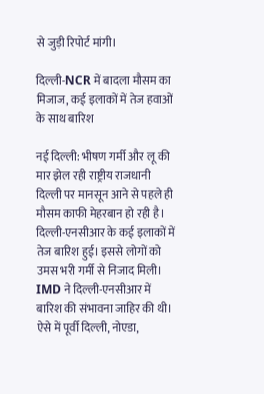से जुड़ी रिपोर्ट मांगी।

दिल्ली-NCR में बादला मौसम का मिजाज, कई इलाकों में तेज हवाओं के साथ बारिश

नई दिल्ली: भीषण गर्मी और लू की मार झेल रही राष्ट्रीय राजधानी दिल्ली पर मानसून आने से पहले ही मौसम काफी मेहरबान हो रही है। दिल्ली-एनसीआर के कई इलाकों में तेज बारिश हुई। इससे लोगों को उमस भरी गर्मी से निजाद मिली। IMD ने दिल्ली-एनसीआर में बारिश की संभावना जाहिर की थी। ऐसे में पूर्वी दिल्ली, नोएडा,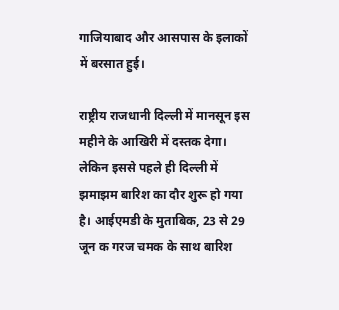गाजियाबाद और आसपास के इलाकों में बरसात हुई।

राष्ट्रीय राजधानी दिल्ली में मानसून इस महीने के आखिरी में दस्तक देगा। लेकिन इससे पहले ही दिल्ली में झमाझम बारिश का दौर शुरू हो गया है। आईएमडी के मुताबिक, 23 से 29 जून क गरज चमक के साथ बारिश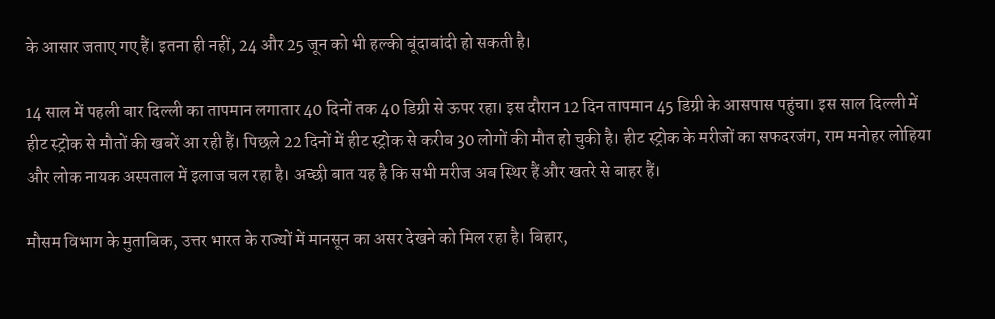के आसार जताए गए हैं। इतना ही नहीं, 24 और 25 जून को भी हल्की बूंदाबांदी हो सकती है।

14 साल में पहली बार दिल्ली का तापमान लगातार 40 दिनों तक 40 डिग्री से ऊपर रहा। इस दौरान 12 दिन तापमान 45 डिग्री के आसपास पहुंचा। इस साल दिल्ली में हीट स्ट्रोक से मौतों की खबरें आ रही हैं। पिछले 22 दिनों में हीट स्ट्रोक से करीब 30 लोगों की मौत हो चुकी है। हीट स्ट्रोक के मरीजों का सफदरजंग, राम मनोहर लोहिया और लोक नायक अस्पताल में इलाज चल रहा है। अच्छी बात यह है कि सभी मरीज अब स्थिर हैं और खतरे से बाहर हैं।

मौसम विभाग के मुताबिक, उत्तर भारत के राज्यों में मानसून का असर देखने को मिल रहा है। बिहार,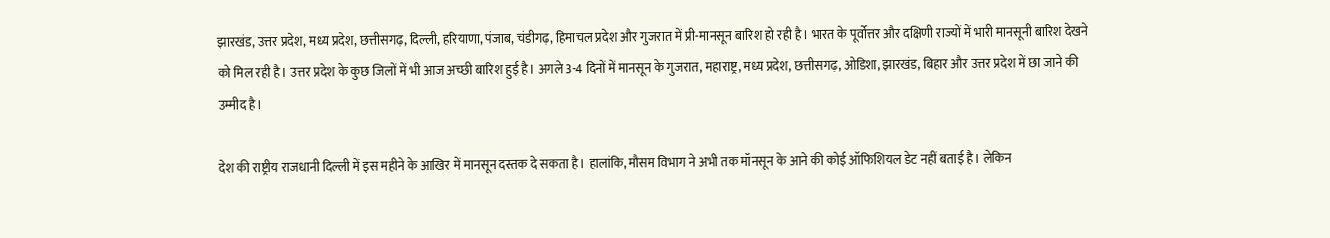झारखंड, उत्तर प्रदेश, मध्य प्रदेश, छत्तीसगढ़, दिल्ली, हरियाणा, पंजाब, चंडीगढ़, हिमाचल प्रदेश और गुजरात में प्री-मानसून बारिश हो रही है। भारत के पूर्वोत्तर और दक्षिणी राज्यों में भारी मानसूनी बारिश देखने को मिल रही है। उत्तर प्रदेश के कुछ जिलों में भी आज अच्छी बारिश हुई है। अगले 3-4 दिनों में मानसून के गुजरात, महाराष्ट्र, मध्य प्रदेश, छत्तीसगढ़, ओडिशा, झारखंड, बिहार और उत्तर प्रदेश में छा जाने की उम्मीद है।

देश की राष्ट्रीय राजधानी दिल्ली में इस महीने के आखिर में मानसून दस्तक दे सकता है। हालांकि, मौसम विभाग ने अभी तक मॉनसून के आने की कोई ऑफिशियल डेट नहीं बताई है। लेकिन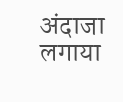अंदाजा लगाया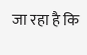जा रहा है कि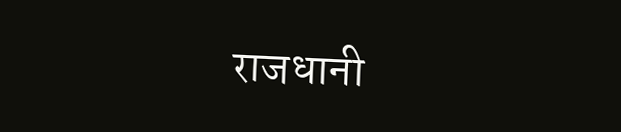राजधानी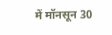में मॉनसून 30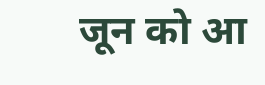जून को आ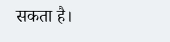सकता है।